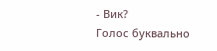- Вик?
Голос буквально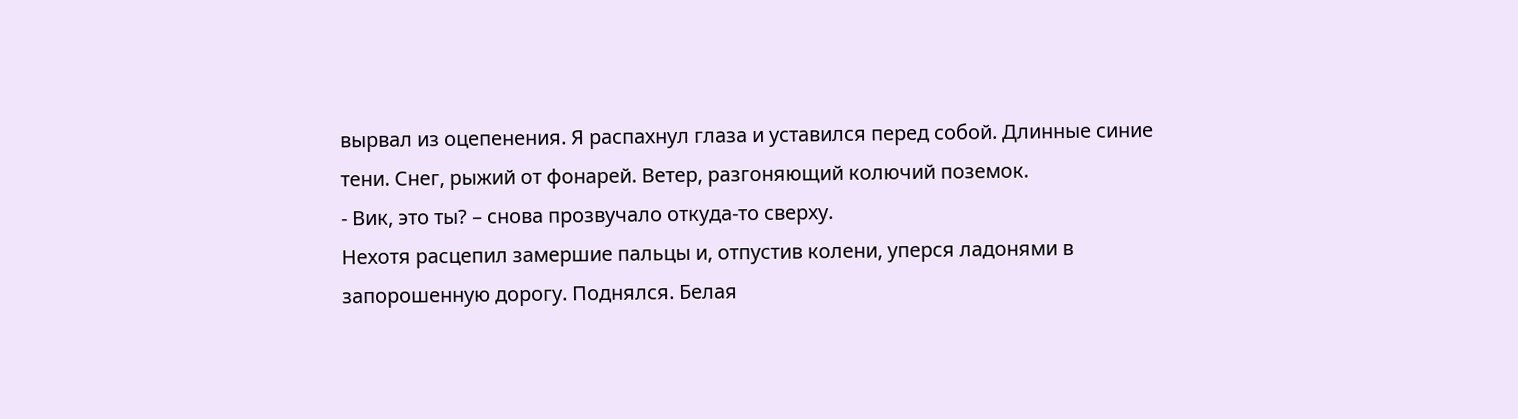вырвал из оцепенения. Я распахнул глаза и уставился перед собой. Длинные синие тени. Снег, рыжий от фонарей. Ветер, разгоняющий колючий поземок.
- Вик, это ты? – снова прозвучало откуда-то сверху.
Нехотя расцепил замершие пальцы и, отпустив колени, уперся ладонями в запорошенную дорогу. Поднялся. Белая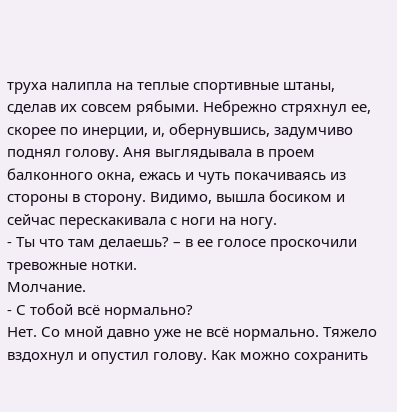труха налипла на теплые спортивные штаны, сделав их совсем рябыми. Небрежно стряхнул ее, скорее по инерции, и, обернувшись, задумчиво поднял голову. Аня выглядывала в проем балконного окна, ежась и чуть покачиваясь из стороны в сторону. Видимо, вышла босиком и сейчас перескакивала с ноги на ногу.
- Ты что там делаешь? – в ее голосе проскочили тревожные нотки.
Молчание.
- С тобой всё нормально?
Нет. Со мной давно уже не всё нормально. Тяжело вздохнул и опустил голову. Как можно сохранить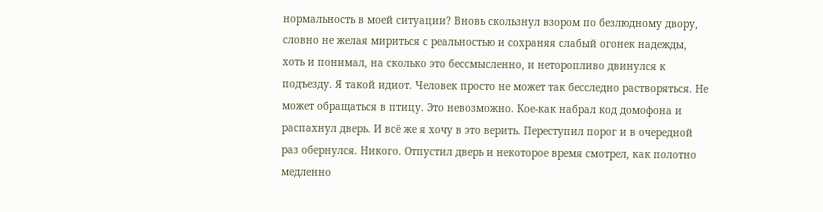нормальность в моей ситуации? Вновь скользнул взором по безлюдному двору, словно не желая мириться с реальностью и сохраняя слабый огонек надежды, хоть и понимал, на сколько это бессмысленно, и неторопливо двинулся к подъезду. Я такой идиот. Человек просто не может так бесследно растворяться. Не может обращаться в птицу. Это невозможно. Кое-как набрал код домофона и распахнул дверь. И всё же я хочу в это верить. Переступил порог и в очередной раз обернулся. Никого. Отпустил дверь и некоторое время смотрел, как полотно медленно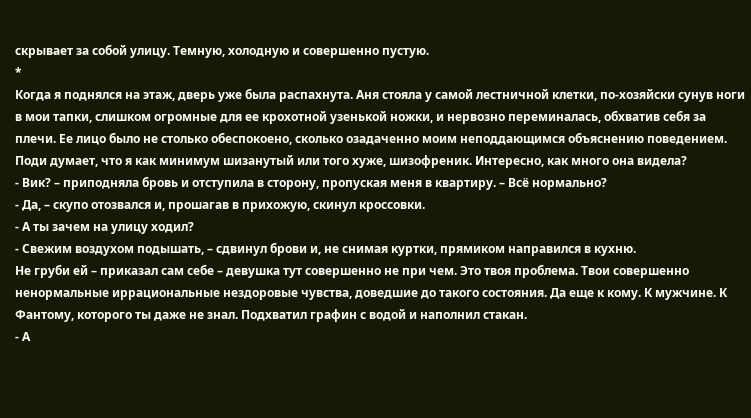скрывает за собой улицу. Темную, холодную и совершенно пустую.
*
Когда я поднялся на этаж, дверь уже была распахнута. Аня стояла у самой лестничной клетки, по-хозяйски сунув ноги в мои тапки, слишком огромные для ее крохотной узенькой ножки, и нервозно переминалась, обхватив себя за плечи. Ее лицо было не столько обеспокоено, сколько озадаченно моим неподдающимся объяснению поведением. Поди думает, что я как минимум шизанутый или того хуже, шизофреник. Интересно, как много она видела?
- Вик? – приподняла бровь и отступила в сторону, пропуская меня в квартиру. – Всё нормально?
- Да, – скупо отозвался и, прошагав в прихожую, скинул кроссовки.
- А ты зачем на улицу ходил?
- Свежим воздухом подышать, – сдвинул брови и, не снимая куртки, прямиком направился в кухню.
Не груби ей – приказал сам себе – девушка тут совершенно не при чем. Это твоя проблема. Твои совершенно ненормальные иррациональные нездоровые чувства, доведшие до такого состояния. Да еще к кому. К мужчине. К Фантому, которого ты даже не знал. Подхватил графин с водой и наполнил стакан.
- А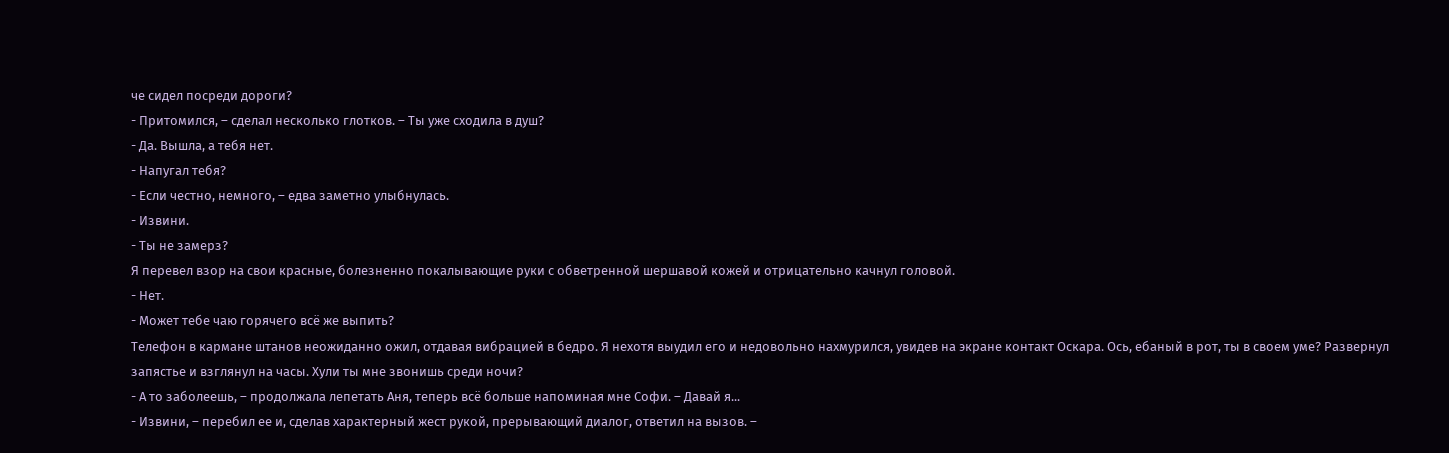че сидел посреди дороги?
- Притомился, – сделал несколько глотков. – Ты уже сходила в душ?
- Да. Вышла, а тебя нет.
- Напугал тебя?
- Если честно, немного, – едва заметно улыбнулась.
- Извини.
- Ты не замерз?
Я перевел взор на свои красные, болезненно покалывающие руки с обветренной шершавой кожей и отрицательно качнул головой.
- Нет.
- Может тебе чаю горячего всё же выпить?
Телефон в кармане штанов неожиданно ожил, отдавая вибрацией в бедро. Я нехотя выудил его и недовольно нахмурился, увидев на экране контакт Оскара. Ось, ебаный в рот, ты в своем уме? Развернул запястье и взглянул на часы. Хули ты мне звонишь среди ночи?
- А то заболеешь, – продолжала лепетать Аня, теперь всё больше напоминая мне Софи. – Давай я...
- Извини, – перебил ее и, сделав характерный жест рукой, прерывающий диалог, ответил на вызов. –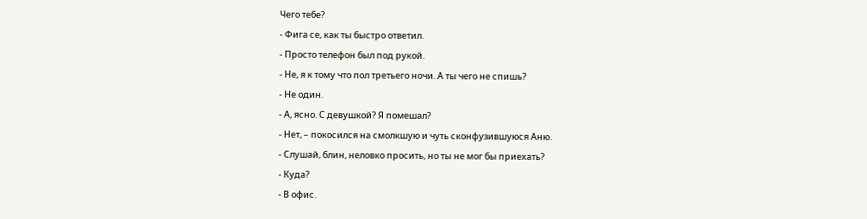Чего тебе?
- Фига се, как ты быстро ответил.
- Просто телефон был под рукой.
- Не, я к тому что пол третьего ночи. А ты чего не спишь?
- Не один.
- А, ясно. С девушкой? Я помешал?
- Нет, – покосился на смолкшую и чуть сконфузившуюся Аню.
- Слушай, блин, неловко просить, но ты не мог бы приехать?
- Куда?
- В офис.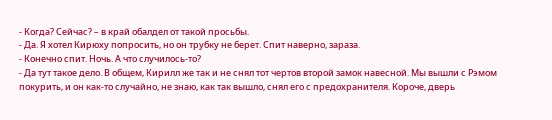- Когда? Сейчас? – в край обалдел от такой просьбы.
- Да. Я хотел Кирюху попросить, но он трубку не берет. Спит наверно, зараза.
- Конечно спит. Ночь. А что случилось-то?
- Да тут такое дело. В общем, Кирилл же так и не снял тот чертов второй замок навесной. Мы вышли с Рэмом покурить, и он как-то случайно, не знаю, как так вышло, снял его с предохранителя. Короче, дверь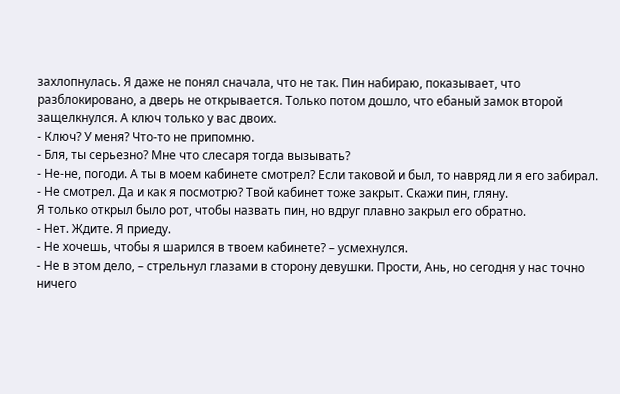захлопнулась. Я даже не понял сначала, что не так. Пин набираю, показывает, что разблокировано, а дверь не открывается. Только потом дошло, что ебаный замок второй защелкнулся. А ключ только у вас двоих.
- Ключ? У меня? Что-то не припомню.
- Бля, ты серьезно? Мне что слесаря тогда вызывать?
- Не-не, погоди. А ты в моем кабинете смотрел? Если таковой и был, то навряд ли я его забирал.
- Не смотрел. Да и как я посмотрю? Твой кабинет тоже закрыт. Скажи пин, гляну.
Я только открыл было рот, чтобы назвать пин, но вдруг плавно закрыл его обратно.
- Нет. Ждите. Я приеду.
- Не хочешь, чтобы я шарился в твоем кабинете? – усмехнулся.
- Не в этом дело, – стрельнул глазами в сторону девушки. Прости, Ань, но сегодня у нас точно ничего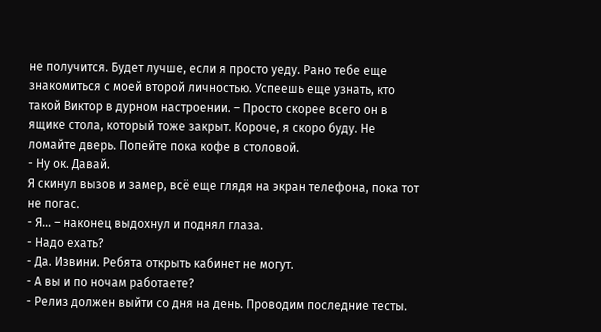не получится. Будет лучше, если я просто уеду. Рано тебе еще знакомиться с моей второй личностью. Успеешь еще узнать, кто такой Виктор в дурном настроении. – Просто скорее всего он в ящике стола, который тоже закрыт. Короче, я скоро буду. Не ломайте дверь. Попейте пока кофе в столовой.
- Ну ок. Давай.
Я скинул вызов и замер, всё еще глядя на экран телефона, пока тот не погас.
- Я… – наконец выдохнул и поднял глаза.
- Надо ехать?
- Да. Извини. Ребята открыть кабинет не могут.
- А вы и по ночам работаете?
- Релиз должен выйти со дня на день. Проводим последние тесты.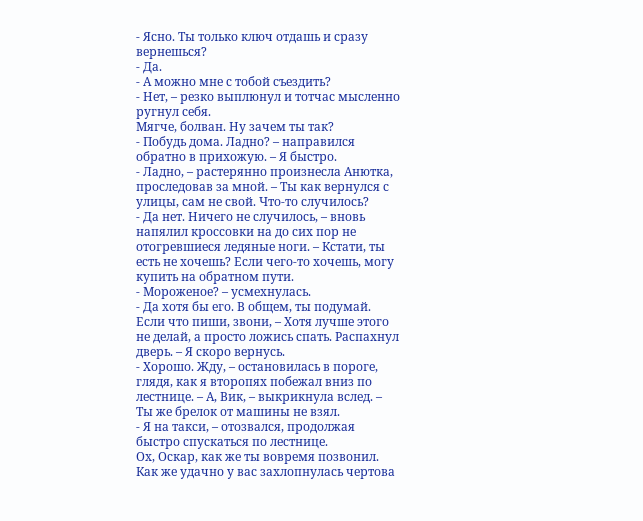- Ясно. Ты только ключ отдашь и сразу вернешься?
- Да.
- А можно мне с тобой съездить?
- Нет, – резко выплюнул и тотчас мысленно ругнул себя.
Мягче, болван. Ну зачем ты так?
- Побудь дома. Ладно? – направился обратно в прихожую. – Я быстро.
- Ладно, – растерянно произнесла Анютка, проследовав за мной. – Ты как вернулся с улицы, сам не свой. Что-то случилось?
- Да нет. Ничего не случилось, – вновь напялил кроссовки на до сих пор не отогревшиеся ледяные ноги. – Кстати, ты есть не хочешь? Если чего-то хочешь, могу купить на обратном пути.
- Мороженое? – усмехнулась.
- Да хотя бы его. В общем, ты подумай. Если что пиши, звони, – Хотя лучше этого не делай, а просто ложись спать. Распахнул дверь. – Я скоро вернусь.
- Хорошо. Жду, – остановилась в пороге, глядя, как я второпях побежал вниз по лестнице. – А, Вик, – выкрикнула вслед. – Ты же брелок от машины не взял.
- Я на такси, – отозвался, продолжая быстро спускаться по лестнице.
Ох, Оскар, как же ты вовремя позвонил. Как же удачно у вас захлопнулась чертова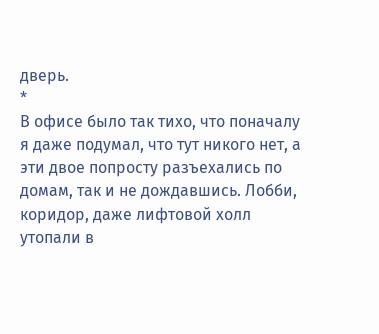дверь.
*
В офисе было так тихо, что поначалу я даже подумал, что тут никого нет, а эти двое попросту разъехались по домам, так и не дождавшись. Лобби, коридор, даже лифтовой холл утопали в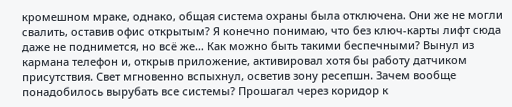кромешном мраке, однако, общая система охраны была отключена. Они же не могли свалить, оставив офис открытым? Я конечно понимаю, что без ключ-карты лифт сюда даже не поднимется, но всё же… Как можно быть такими беспечными? Вынул из кармана телефон и, открыв приложение, активировал хотя бы работу датчиком присутствия. Свет мгновенно вспыхнул, осветив зону ресепшн. Зачем вообще понадобилось вырубать все системы? Прошагал через коридор к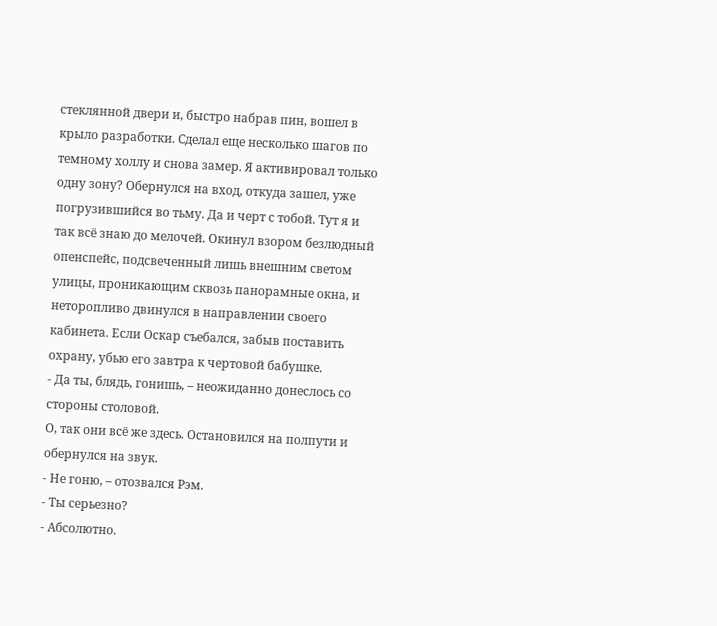стеклянной двери и, быстро набрав пин, вошел в крыло разработки. Сделал еще несколько шагов по темному холлу и снова замер. Я активировал только одну зону? Обернулся на вход, откуда зашел, уже погрузившийся во тьму. Да и черт с тобой. Тут я и так всё знаю до мелочей. Окинул взором безлюдный опенспейс, подсвеченный лишь внешним светом улицы, проникающим сквозь панорамные окна, и неторопливо двинулся в направлении своего кабинета. Если Оскар съебался, забыв поставить охрану, убью его завтра к чертовой бабушке.
- Да ты, блядь, гонишь, – неожиданно донеслось со стороны столовой.
О, так они всё же здесь. Остановился на полпути и обернулся на звук.
- Не гоню, – отозвался Рэм.
- Ты серьезно?
- Абсолютно.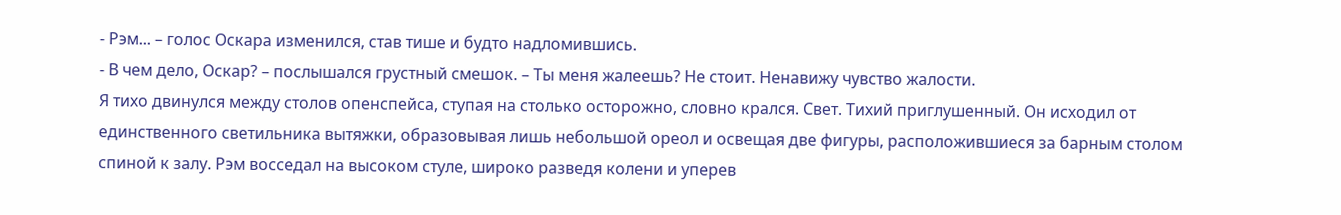- Рэм... – голос Оскара изменился, став тише и будто надломившись.
- В чем дело, Оскар? – послышался грустный смешок. – Ты меня жалеешь? Не стоит. Ненавижу чувство жалости.
Я тихо двинулся между столов опенспейса, ступая на столько осторожно, словно крался. Свет. Тихий приглушенный. Он исходил от единственного светильника вытяжки, образовывая лишь небольшой ореол и освещая две фигуры, расположившиеся за барным столом спиной к залу. Рэм восседал на высоком стуле, широко разведя колени и уперев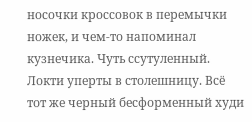носочки кроссовок в перемычки ножек, и чем-то напоминал кузнечика. Чуть ссутуленный. Локти уперты в столешницу. Всё тот же черный бесформенный худи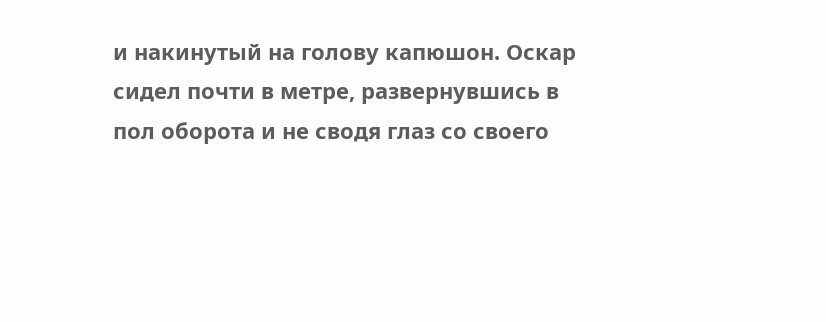и накинутый на голову капюшон. Оскар сидел почти в метре, развернувшись в пол оборота и не сводя глаз со своего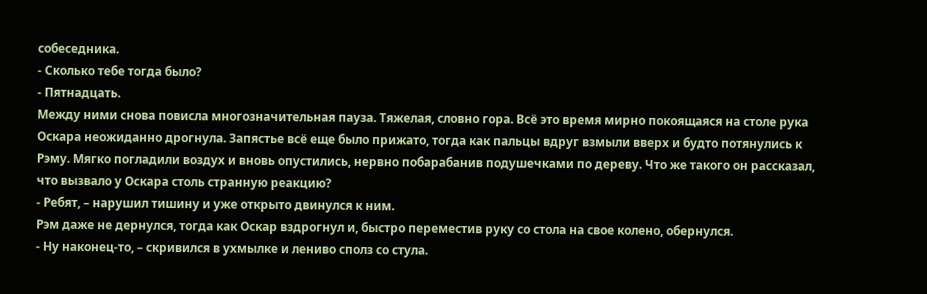собеседника.
- Сколько тебе тогда было?
- Пятнадцать.
Между ними снова повисла многозначительная пауза. Тяжелая, словно гора. Всё это время мирно покоящаяся на столе рука Оскара неожиданно дрогнула. Запястье всё еще было прижато, тогда как пальцы вдруг взмыли вверх и будто потянулись к Рэму. Мягко погладили воздух и вновь опустились, нервно побарабанив подушечками по дереву. Что же такого он рассказал, что вызвало у Оскара столь странную реакцию?
- Ребят, – нарушил тишину и уже открыто двинулся к ним.
Рэм даже не дернулся, тогда как Оскар вздрогнул и, быстро переместив руку со стола на свое колено, обернулся.
- Ну наконец-то, – скривился в ухмылке и лениво сполз со стула.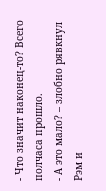- Что значит наконец-то? Всего полчаса прошло.
- А это мало? – злобно рявкнул Рэм и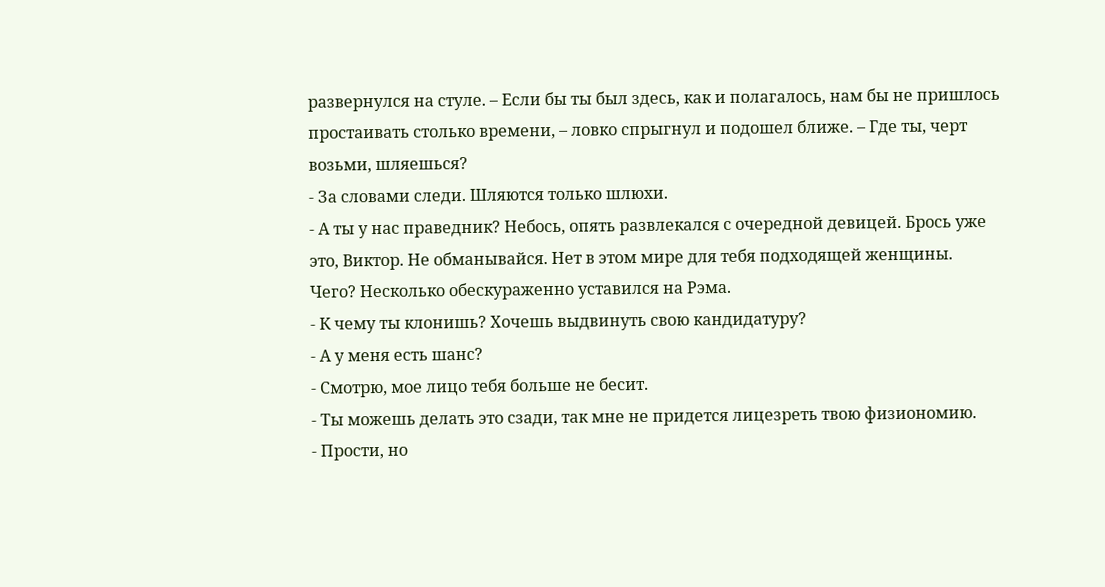развернулся на стуле. – Если бы ты был здесь, как и полагалось, нам бы не пришлось простаивать столько времени, – ловко спрыгнул и подошел ближе. – Где ты, черт возьми, шляешься?
- За словами следи. Шляются только шлюхи.
- А ты у нас праведник? Небось, опять развлекался с очередной девицей. Брось уже это, Виктор. Не обманывайся. Нет в этом мире для тебя подходящей женщины.
Чего? Несколько обескураженно уставился на Рэма.
- К чему ты клонишь? Хочешь выдвинуть свою кандидатуру?
- А у меня есть шанс?
- Смотрю, мое лицо тебя больше не бесит.
- Ты можешь делать это сзади, так мне не придется лицезреть твою физиономию.
- Прости, но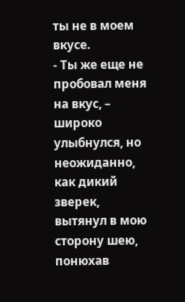ты не в моем вкусе.
- Ты же еще не пробовал меня на вкус, – широко улыбнулся, но неожиданно, как дикий зверек, вытянул в мою сторону шею, понюхав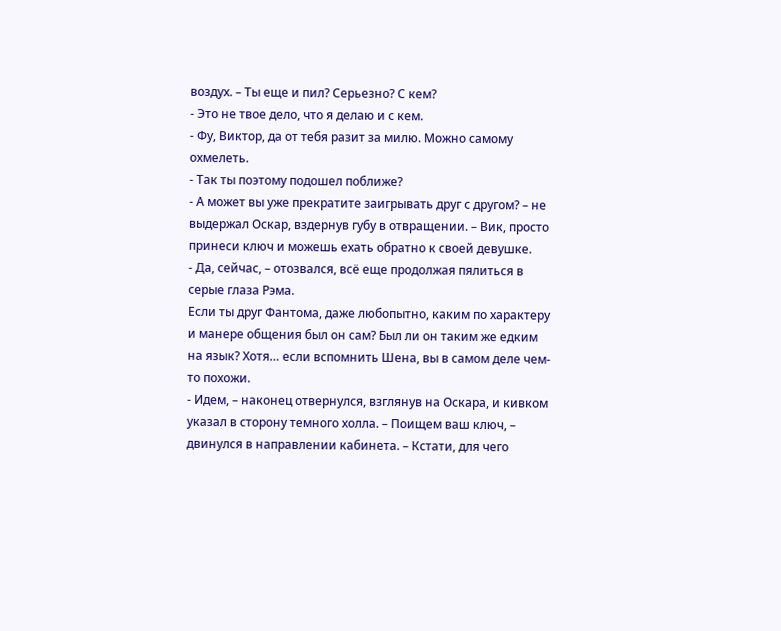воздух. – Ты еще и пил? Серьезно? С кем?
- Это не твое дело, что я делаю и с кем.
- Фу, Виктор, да от тебя разит за милю. Можно самому охмелеть.
- Так ты поэтому подошел поближе?
- А может вы уже прекратите заигрывать друг с другом? – не выдержал Оскар, вздернув губу в отвращении. – Вик, просто принеси ключ и можешь ехать обратно к своей девушке.
- Да, сейчас, – отозвался, всё еще продолжая пялиться в серые глаза Рэма.
Если ты друг Фантома, даже любопытно, каким по характеру и манере общения был он сам? Был ли он таким же едким на язык? Хотя… если вспомнить Шена, вы в самом деле чем-то похожи.
- Идем, – наконец отвернулся, взглянув на Оскара, и кивком указал в сторону темного холла. – Поищем ваш ключ, – двинулся в направлении кабинета. – Кстати, для чего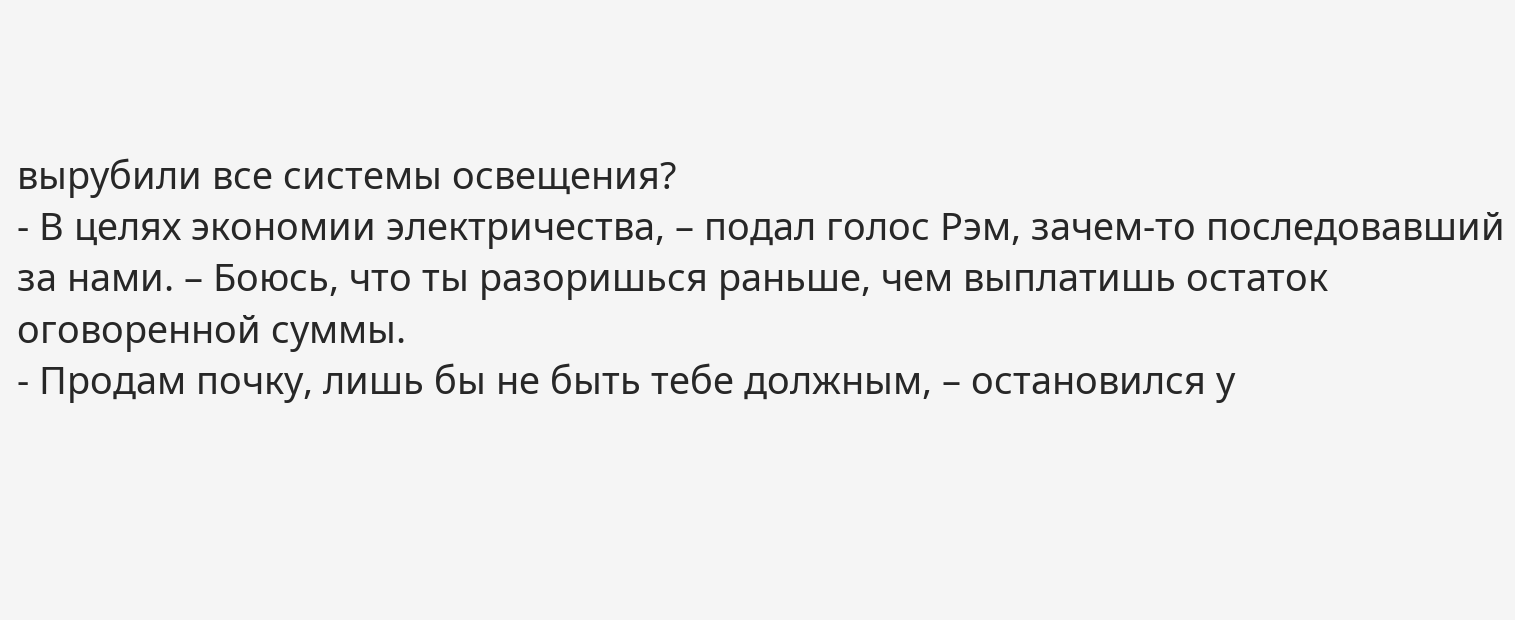вырубили все системы освещения?
- В целях экономии электричества, – подал голос Рэм, зачем-то последовавший за нами. – Боюсь, что ты разоришься раньше, чем выплатишь остаток оговоренной суммы.
- Продам почку, лишь бы не быть тебе должным, – остановился у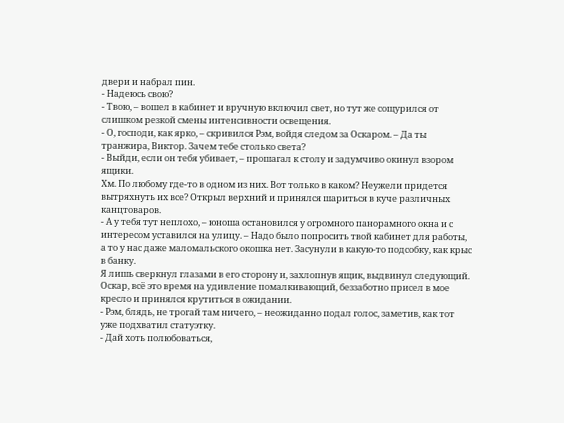двери и набрал пин.
- Надеюсь свою?
- Твою, – вошел в кабинет и вручную включил свет, но тут же сощурился от слишком резкой смены интенсивности освещения.
- О, господи, как ярко, – скривился Рэм, войдя следом за Оскаром. – Да ты транжира, Виктор. Зачем тебе столько света?
- Выйди, если он тебя убивает, – прошагал к столу и задумчиво окинул взором ящики.
Хм. По любому где-то в одном из них. Вот только в каком? Неужели придется вытряхнуть их все? Открыл верхний и принялся шариться в куче различных канцтоваров.
- А у тебя тут неплохо, – юноша остановился у огромного панорамного окна и с интересом уставился на улицу. – Надо было попросить твой кабинет для работы, а то у нас даже маломальского окошка нет. Засунули в какую-то подсобку, как крыс в банку.
Я лишь сверкнул глазами в его сторону и, захлопнув ящик, выдвинул следующий. Оскар, всё это время на удивление помалкивающий, беззаботно присел в мое кресло и принялся крутиться в ожидании.
- Рэм, блядь, не трогай там ничего, – неожиданно подал голос, заметив, как тот уже подхватил статуэтку.
- Дай хоть полюбоваться,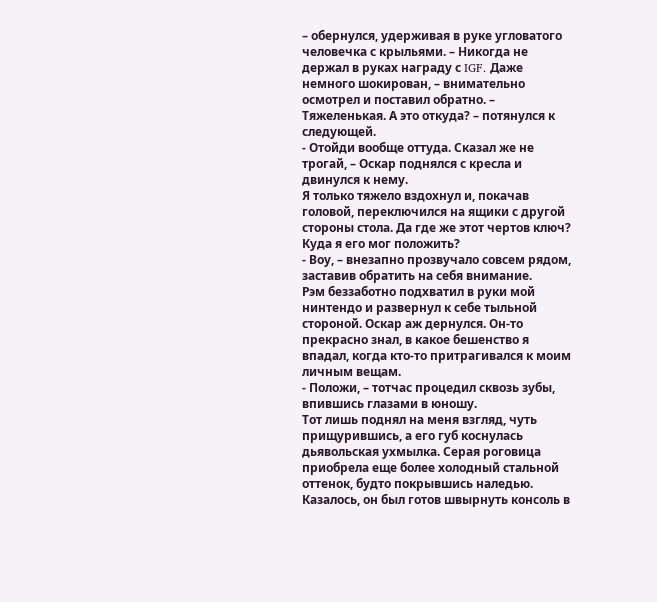– обернулся, удерживая в руке угловатого человечка с крыльями. – Никогда не держал в руках награду с IGF. Даже немного шокирован, – внимательно осмотрел и поставил обратно. – Тяжеленькая. А это откуда? – потянулся к следующей.
- Отойди вообще оттуда. Сказал же не трогай, – Оскар поднялся с кресла и двинулся к нему.
Я только тяжело вздохнул и, покачав головой, переключился на ящики с другой стороны стола. Да где же этот чертов ключ? Куда я его мог положить?
- Воу, – внезапно прозвучало совсем рядом, заставив обратить на себя внимание.
Рэм беззаботно подхватил в руки мой нинтендо и развернул к себе тыльной стороной. Оскар аж дернулся. Он-то прекрасно знал, в какое бешенство я впадал, когда кто-то притрагивался к моим личным вещам.
- Положи, – тотчас процедил сквозь зубы, впившись глазами в юношу.
Тот лишь поднял на меня взгляд, чуть прищурившись, а его губ коснулась дьявольская ухмылка. Серая роговица приобрела еще более холодный стальной оттенок, будто покрывшись наледью. Казалось, он был готов швырнуть консоль в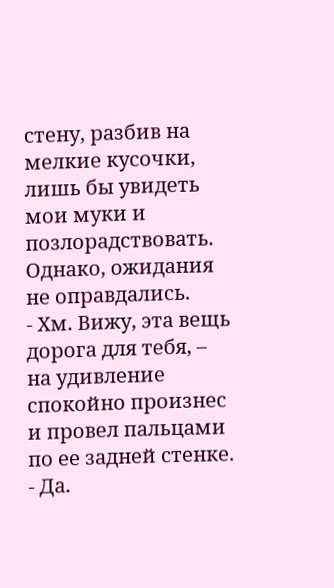стену, разбив на мелкие кусочки, лишь бы увидеть мои муки и позлорадствовать. Однако, ожидания не оправдались.
- Хм. Вижу, эта вещь дорога для тебя, – на удивление спокойно произнес и провел пальцами по ее задней стенке.
- Да.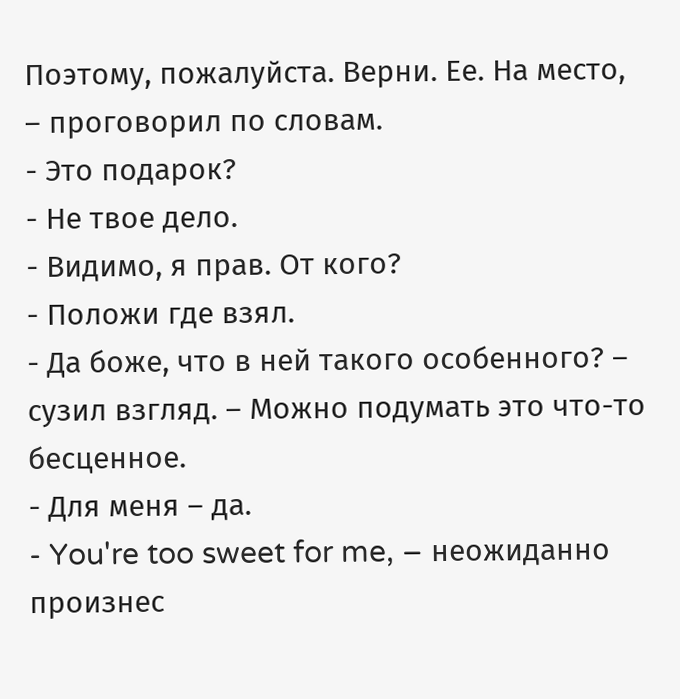Поэтому, пожалуйста. Верни. Ее. На место, – проговорил по словам.
- Это подарок?
- Не твое дело.
- Видимо, я прав. От кого?
- Положи где взял.
- Да боже, что в ней такого особенного? – сузил взгляд. – Можно подумать это что-то бесценное.
- Для меня – да.
- You're too sweet for me, – неожиданно произнес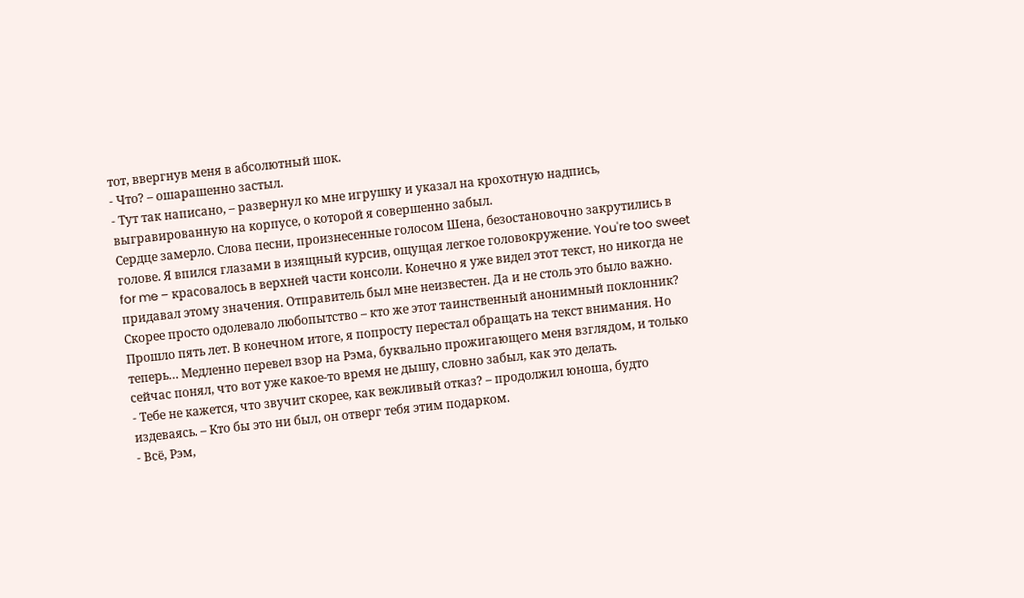тот, ввергнув меня в абсолютный шок.
- Что? – ошарашенно застыл.
- Тут так написано, – развернул ко мне игрушку и указал на крохотную надпись, выгравированную на корпусе, о которой я совершенно забыл.
Сердце замерло. Слова песни, произнесенные голосом Шена, безостановочно закрутились в голове. Я впился глазами в изящный курсив, ощущая легкое головокружение. You're too sweet for me – красовалось в верхней части консоли. Конечно я уже видел этот текст, но никогда не придавал этому значения. Отправитель был мне неизвестен. Да и не столь это было важно. Скорее просто одолевало любопытство – кто же этот таинственный анонимный поклонник? Прошло пять лет. В конечном итоге, я попросту перестал обращать на текст внимания. Но теперь… Медленно перевел взор на Рэма, буквально прожигающего меня взглядом, и только сейчас понял, что вот уже какое-то время не дышу, словно забыл, как это делать.
- Тебе не кажется, что звучит скорее, как вежливый отказ? – продолжил юноша, будто издеваясь. – Кто бы это ни был, он отверг тебя этим подарком.
- Всё, Рэм,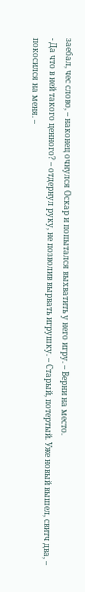заебал, чес слово, – наконец очнулся Оскар и попытался выхватить у него игру. – Верни на место.
- Да что в ней такого ценного? – отдернул руку, не позволив вырвать игрушку. – Старый, потертый. Уже новый вышел, свитч два, – покосился на меня. –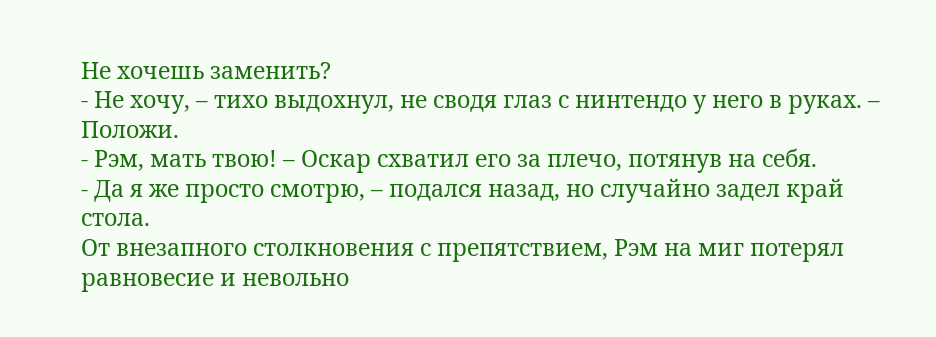Не хочешь заменить?
- Не хочу, – тихо выдохнул, не сводя глаз с нинтендо у него в руках. – Положи.
- Рэм, мать твою! – Оскар схватил его за плечо, потянув на себя.
- Да я же просто смотрю, – подался назад, но случайно задел край стола.
От внезапного столкновения с препятствием, Рэм на миг потерял равновесие и невольно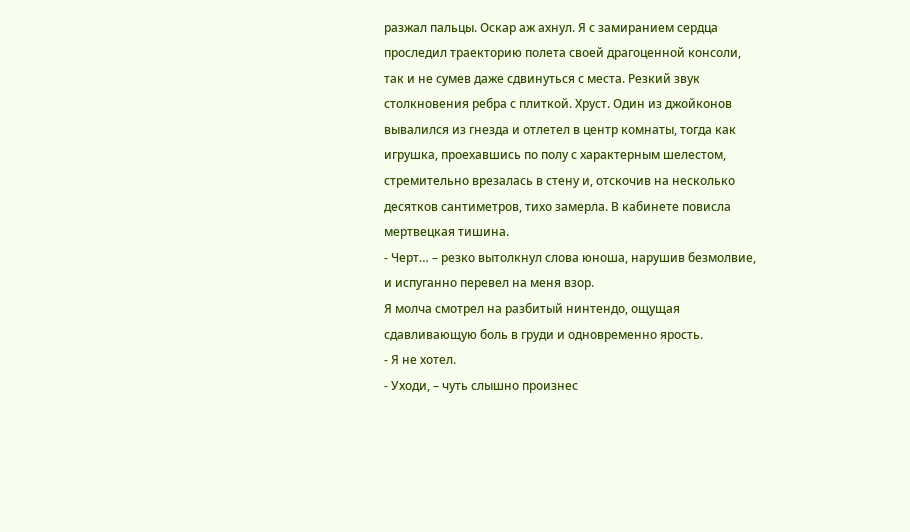разжал пальцы. Оскар аж ахнул. Я с замиранием сердца проследил траекторию полета своей драгоценной консоли, так и не сумев даже сдвинуться с места. Резкий звук столкновения ребра с плиткой. Хруст. Один из джойконов вывалился из гнезда и отлетел в центр комнаты, тогда как игрушка, проехавшись по полу с характерным шелестом, стремительно врезалась в стену и, отскочив на несколько десятков сантиметров, тихо замерла. В кабинете повисла мертвецкая тишина.
- Черт… – резко вытолкнул слова юноша, нарушив безмолвие, и испуганно перевел на меня взор.
Я молча смотрел на разбитый нинтендо, ощущая сдавливающую боль в груди и одновременно ярость.
- Я не хотел.
- Уходи, – чуть слышно произнес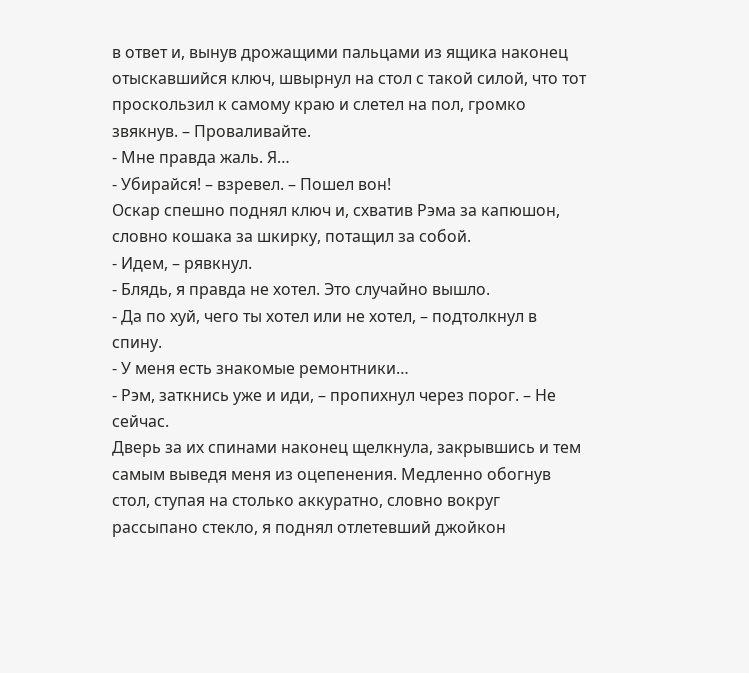в ответ и, вынув дрожащими пальцами из ящика наконец отыскавшийся ключ, швырнул на стол с такой силой, что тот проскользил к самому краю и слетел на пол, громко звякнув. – Проваливайте.
- Мне правда жаль. Я…
- Убирайся! – взревел. – Пошел вон!
Оскар спешно поднял ключ и, схватив Рэма за капюшон, словно кошака за шкирку, потащил за собой.
- Идем, – рявкнул.
- Блядь, я правда не хотел. Это случайно вышло.
- Да по хуй, чего ты хотел или не хотел, – подтолкнул в спину.
- У меня есть знакомые ремонтники…
- Рэм, заткнись уже и иди, – пропихнул через порог. – Не сейчас.
Дверь за их спинами наконец щелкнула, закрывшись и тем самым выведя меня из оцепенения. Медленно обогнув стол, ступая на столько аккуратно, словно вокруг рассыпано стекло, я поднял отлетевший джойкон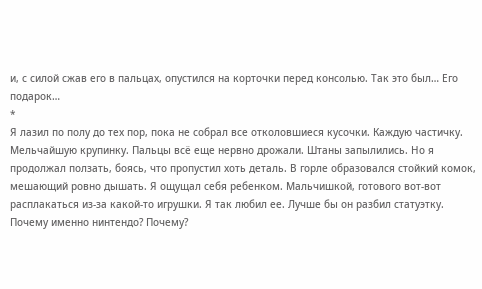и, с силой сжав его в пальцах, опустился на корточки перед консолью. Так это был… Его подарок…
*
Я лазил по полу до тех пор, пока не собрал все отколовшиеся кусочки. Каждую частичку. Мельчайшую крупинку. Пальцы всё еще нервно дрожали. Штаны запылились. Но я продолжал ползать, боясь, что пропустил хоть деталь. В горле образовался стойкий комок, мешающий ровно дышать. Я ощущал себя ребенком. Мальчишкой, готового вот-вот расплакаться из-за какой-то игрушки. Я так любил ее. Лучше бы он разбил статуэтку. Почему именно нинтендо? Почему?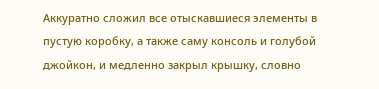Аккуратно сложил все отыскавшиеся элементы в пустую коробку, а также саму консоль и голубой джойкон, и медленно закрыл крышку, словно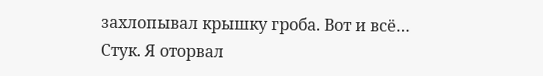захлопывал крышку гроба. Вот и всё…
Стук. Я оторвал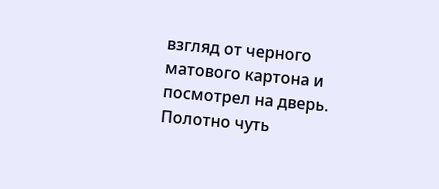взгляд от черного матового картона и посмотрел на дверь. Полотно чуть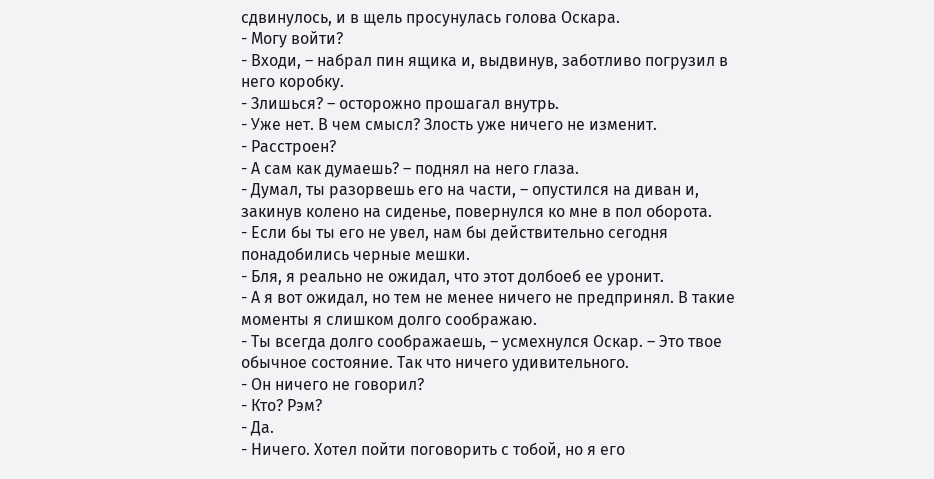сдвинулось, и в щель просунулась голова Оскара.
- Могу войти?
- Входи, – набрал пин ящика и, выдвинув, заботливо погрузил в него коробку.
- Злишься? – осторожно прошагал внутрь.
- Уже нет. В чем смысл? Злость уже ничего не изменит.
- Расстроен?
- А сам как думаешь? – поднял на него глаза.
- Думал, ты разорвешь его на части, – опустился на диван и, закинув колено на сиденье, повернулся ко мне в пол оборота.
- Если бы ты его не увел, нам бы действительно сегодня понадобились черные мешки.
- Бля, я реально не ожидал, что этот долбоеб ее уронит.
- А я вот ожидал, но тем не менее ничего не предпринял. В такие моменты я слишком долго соображаю.
- Ты всегда долго соображаешь, – усмехнулся Оскар. – Это твое обычное состояние. Так что ничего удивительного.
- Он ничего не говорил?
- Кто? Рэм?
- Да.
- Ничего. Хотел пойти поговорить с тобой, но я его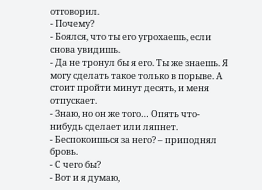отговорил.
- Почему?
- Боялся, что ты его угрохаешь, если снова увидишь.
- Да не тронул бы я его. Ты же знаешь. Я могу сделать такое только в порыве. А стоит пройти минут десять, и меня отпускает.
- Знаю, но он же того… Опять что-нибудь сделает или ляпнет.
- Беспокоишься за него? – приподнял бровь.
- С чего бы?
- Вот и я думаю,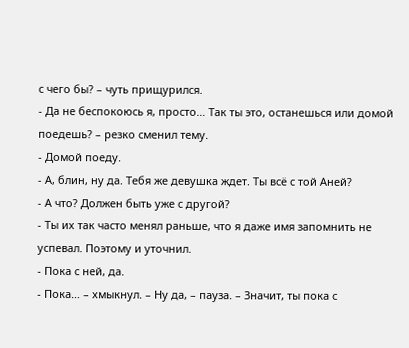с чего бы? – чуть прищурился.
- Да не беспокоюсь я, просто… Так ты это, останешься или домой поедешь? – резко сменил тему.
- Домой поеду.
- А, блин, ну да. Тебя же девушка ждет. Ты всё с той Аней?
- А что? Должен быть уже с другой?
- Ты их так часто менял раньше, что я даже имя запомнить не успевал. Поэтому и уточнил.
- Пока с ней, да.
- Пока… – хмыкнул. – Ну да, – пауза. – Значит, ты пока с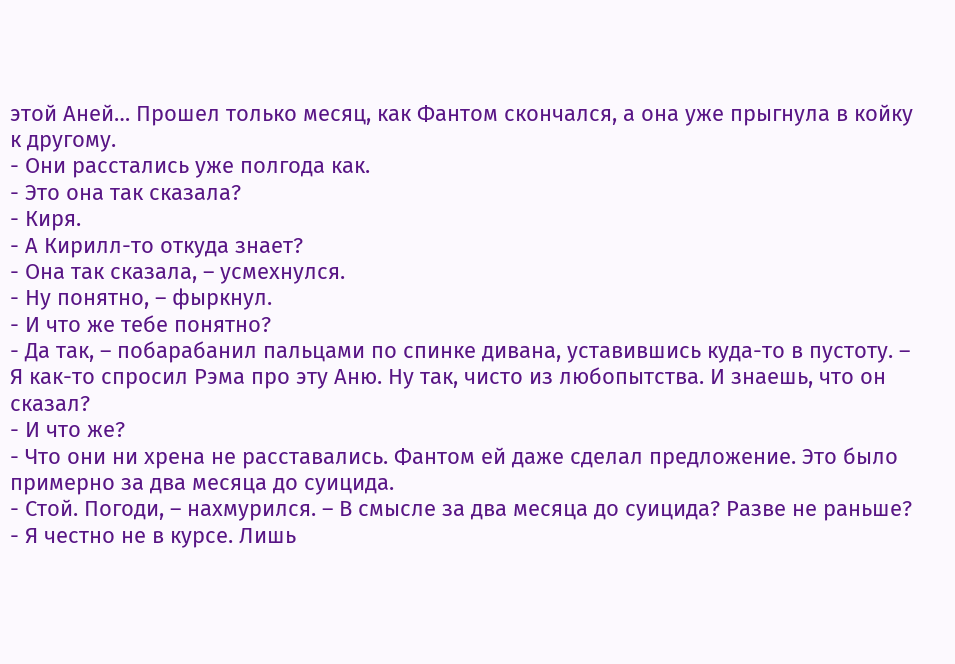этой Аней… Прошел только месяц, как Фантом скончался, а она уже прыгнула в койку к другому.
- Они расстались уже полгода как.
- Это она так сказала?
- Киря.
- А Кирилл-то откуда знает?
- Она так сказала, – усмехнулся.
- Ну понятно, – фыркнул.
- И что же тебе понятно?
- Да так, – побарабанил пальцами по спинке дивана, уставившись куда-то в пустоту. – Я как-то спросил Рэма про эту Аню. Ну так, чисто из любопытства. И знаешь, что он сказал?
- И что же?
- Что они ни хрена не расставались. Фантом ей даже сделал предложение. Это было примерно за два месяца до суицида.
- Стой. Погоди, – нахмурился. – В смысле за два месяца до суицида? Разве не раньше?
- Я честно не в курсе. Лишь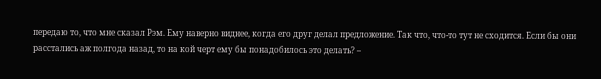передаю то, что мне сказал Рэм. Ему наверно виднее, когда его друг делал предложение. Так что, что-то тут не сходится. Если бы они расстались аж полгода назад, то на кой черт ему бы понадобилось это делать? –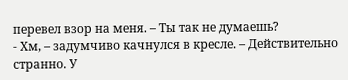перевел взор на меня. – Ты так не думаешь?
- Хм, – задумчиво качнулся в кресле. – Действительно странно. У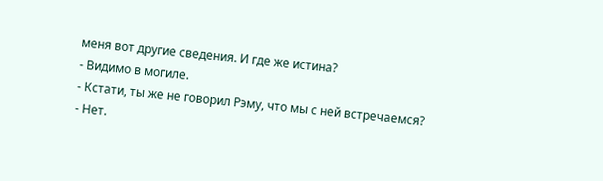меня вот другие сведения. И где же истина?
- Видимо в могиле.
- Кстати, ты же не говорил Рэму, что мы с ней встречаемся?
- Нет.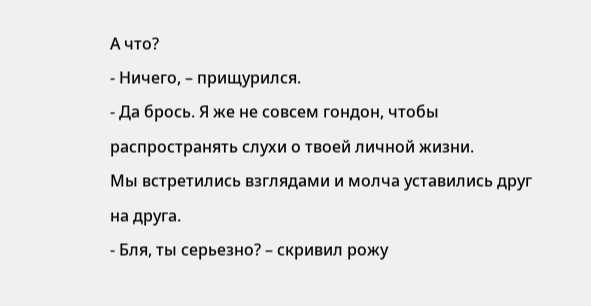А что?
- Ничего, – прищурился.
- Да брось. Я же не совсем гондон, чтобы распространять слухи о твоей личной жизни.
Мы встретились взглядами и молча уставились друг на друга.
- Бля, ты серьезно? – скривил рожу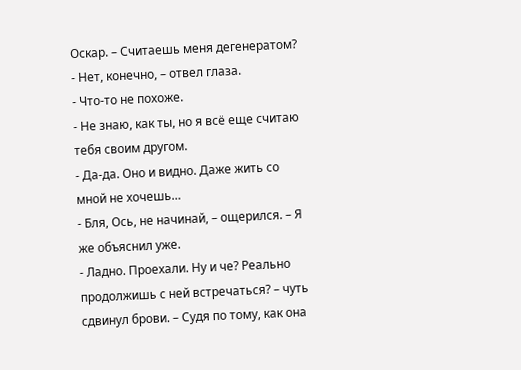Оскар. – Считаешь меня дегенератом?
- Нет, конечно, – отвел глаза.
- Что-то не похоже.
- Не знаю, как ты, но я всё еще считаю тебя своим другом.
- Да-да. Оно и видно. Даже жить со мной не хочешь…
- Бля, Ось, не начинай, – ощерился. – Я же объяснил уже.
- Ладно. Проехали. Ну и че? Реально продолжишь с ней встречаться? – чуть сдвинул брови. – Судя по тому, как она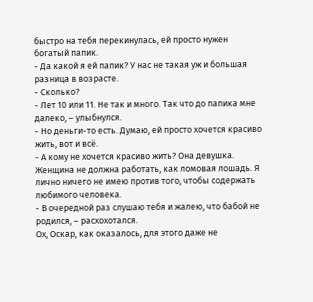быстро на тебя перекинулась, ей просто нужен богатый папик.
- Да какой я ей папик? У нас не такая уж и большая разница в возрасте.
- Сколько?
- Лет 10 или 11. Не так и много. Так что до папика мне далеко, – улыбнулся.
- Но деньги-то есть. Думаю, ей просто хочется красиво жить, вот и всё.
- А кому не хочется красиво жить? Она девушка. Женщина не должна работать, как ломовая лошадь. Я лично ничего не имею против того, чтобы содержать любимого человека.
- В очередной раз слушаю тебя и жалею, что бабой не родился, – расхохотался.
Ох, Оскар, как оказалось, для этого даже не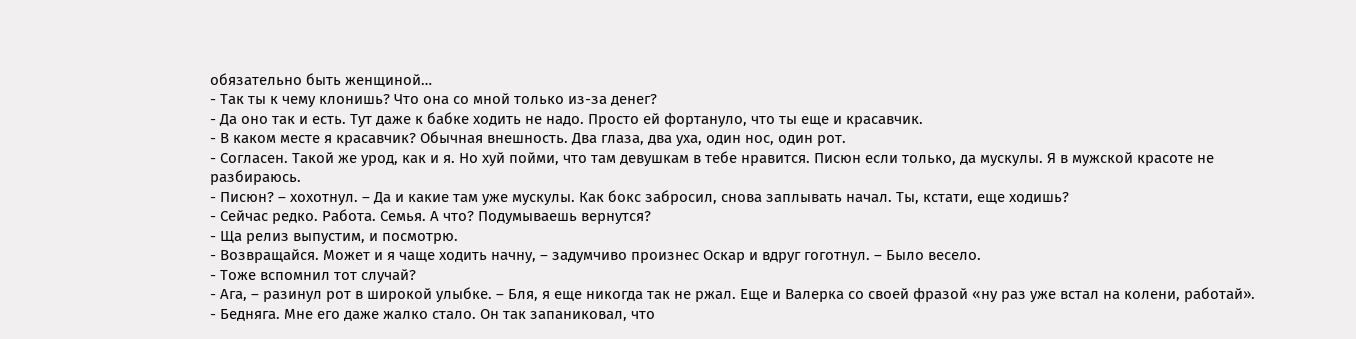обязательно быть женщиной…
- Так ты к чему клонишь? Что она со мной только из-за денег?
- Да оно так и есть. Тут даже к бабке ходить не надо. Просто ей фортануло, что ты еще и красавчик.
- В каком месте я красавчик? Обычная внешность. Два глаза, два уха, один нос, один рот.
- Согласен. Такой же урод, как и я. Но хуй пойми, что там девушкам в тебе нравится. Писюн если только, да мускулы. Я в мужской красоте не разбираюсь.
- Писюн? – хохотнул. – Да и какие там уже мускулы. Как бокс забросил, снова заплывать начал. Ты, кстати, еще ходишь?
- Сейчас редко. Работа. Семья. А что? Подумываешь вернутся?
- Ща релиз выпустим, и посмотрю.
- Возвращайся. Может и я чаще ходить начну, – задумчиво произнес Оскар и вдруг гоготнул. – Было весело.
- Тоже вспомнил тот случай?
- Ага, – разинул рот в широкой улыбке. – Бля, я еще никогда так не ржал. Еще и Валерка со своей фразой «ну раз уже встал на колени, работай».
- Бедняга. Мне его даже жалко стало. Он так запаниковал, что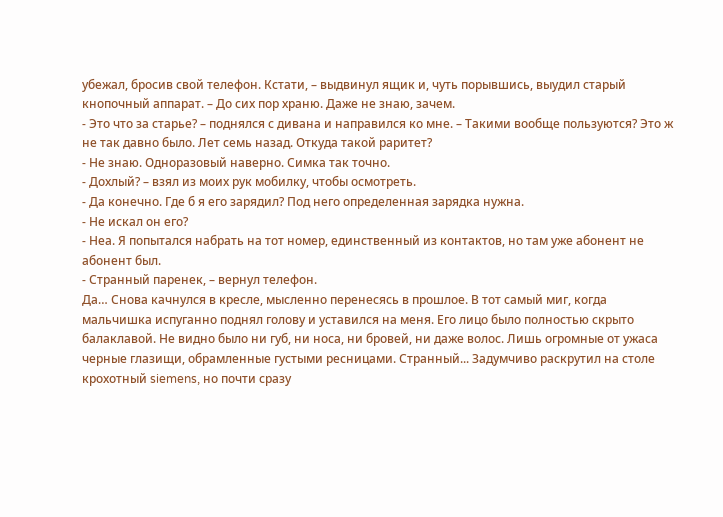убежал, бросив свой телефон. Кстати, – выдвинул ящик и, чуть порывшись, выудил старый кнопочный аппарат. – До сих пор храню. Даже не знаю, зачем.
- Это что за старье? – поднялся с дивана и направился ко мне. – Такими вообще пользуются? Это ж не так давно было. Лет семь назад. Откуда такой раритет?
- Не знаю. Одноразовый наверно. Симка так точно.
- Дохлый? – взял из моих рук мобилку, чтобы осмотреть.
- Да конечно. Где б я его зарядил? Под него определенная зарядка нужна.
- Не искал он его?
- Неа. Я попытался набрать на тот номер, единственный из контактов, но там уже абонент не абонент был.
- Странный паренек, – вернул телефон.
Да… Снова качнулся в кресле, мысленно перенесясь в прошлое. В тот самый миг, когда мальчишка испуганно поднял голову и уставился на меня. Его лицо было полностью скрыто балаклавой. Не видно было ни губ, ни носа, ни бровей, ни даже волос. Лишь огромные от ужаса черные глазищи, обрамленные густыми ресницами. Странный... Задумчиво раскрутил на столе крохотный siemens, но почти сразу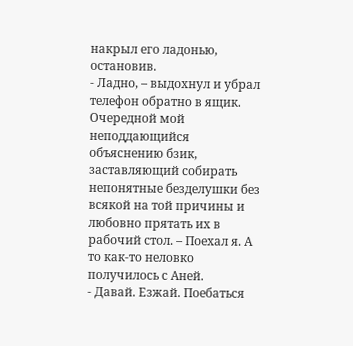накрыл его ладонью, остановив.
- Ладно, – выдохнул и убрал телефон обратно в ящик. Очередной мой неподдающийся объяснению бзик, заставляющий собирать непонятные безделушки без всякой на той причины и любовно прятать их в рабочий стол. – Поехал я. А то как-то неловко получилось с Аней.
- Давай. Езжай. Поебаться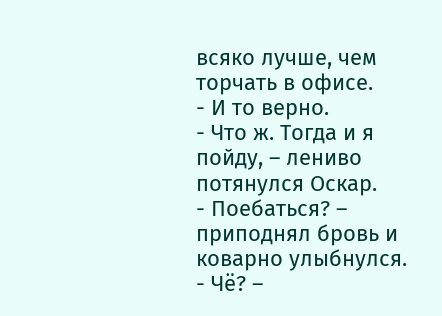всяко лучше, чем торчать в офисе.
- И то верно.
- Что ж. Тогда и я пойду, – лениво потянулся Оскар.
- Поебаться? – приподнял бровь и коварно улыбнулся.
- Чё? –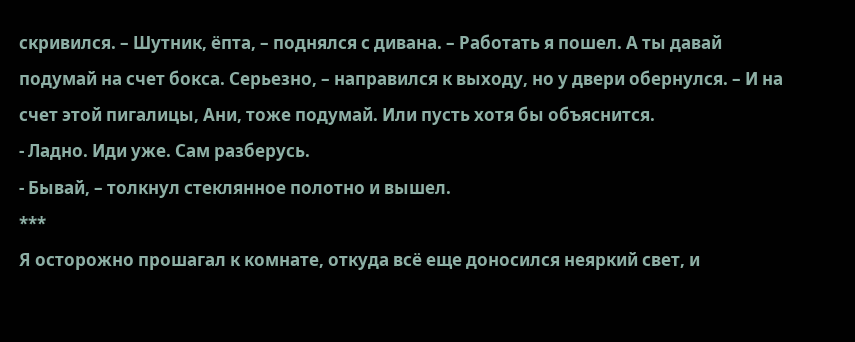скривился. – Шутник, ёпта, – поднялся с дивана. – Работать я пошел. А ты давай подумай на счет бокса. Серьезно, – направился к выходу, но у двери обернулся. – И на счет этой пигалицы, Ани, тоже подумай. Или пусть хотя бы объяснится.
- Ладно. Иди уже. Сам разберусь.
- Бывай, – толкнул стеклянное полотно и вышел.
***
Я осторожно прошагал к комнате, откуда всё еще доносился неяркий свет, и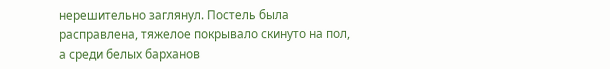нерешительно заглянул. Постель была расправлена, тяжелое покрывало скинуто на пол, а среди белых барханов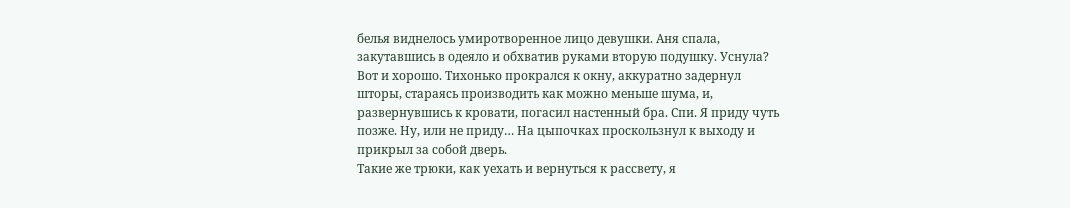белья виднелось умиротворенное лицо девушки. Аня спала, закутавшись в одеяло и обхватив руками вторую подушку. Уснула? Вот и хорошо. Тихонько прокрался к окну, аккуратно задернул шторы, стараясь производить как можно меньше шума, и, развернувшись к кровати, погасил настенный бра. Спи. Я приду чуть позже. Ну, или не приду… На цыпочках проскользнул к выходу и прикрыл за собой дверь.
Такие же трюки, как уехать и вернуться к рассвету, я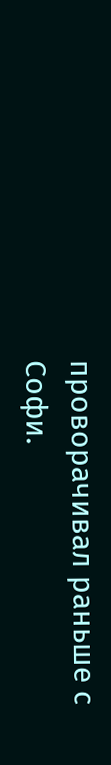проворачивал раньше с Софи.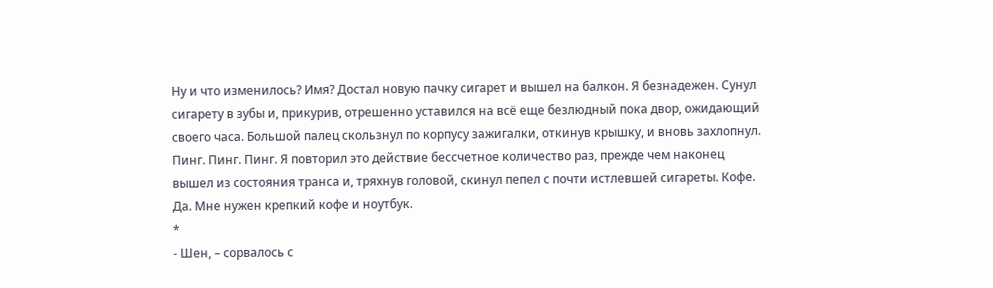Ну и что изменилось? Имя? Достал новую пачку сигарет и вышел на балкон. Я безнадежен. Сунул сигарету в зубы и, прикурив, отрешенно уставился на всё еще безлюдный пока двор, ожидающий своего часа. Большой палец скользнул по корпусу зажигалки, откинув крышку, и вновь захлопнул. Пинг. Пинг. Пинг. Я повторил это действие бессчетное количество раз, прежде чем наконец вышел из состояния транса и, тряхнув головой, скинул пепел с почти истлевшей сигареты. Кофе. Да. Мне нужен крепкий кофе и ноутбук.
*
- Шен, – сорвалось с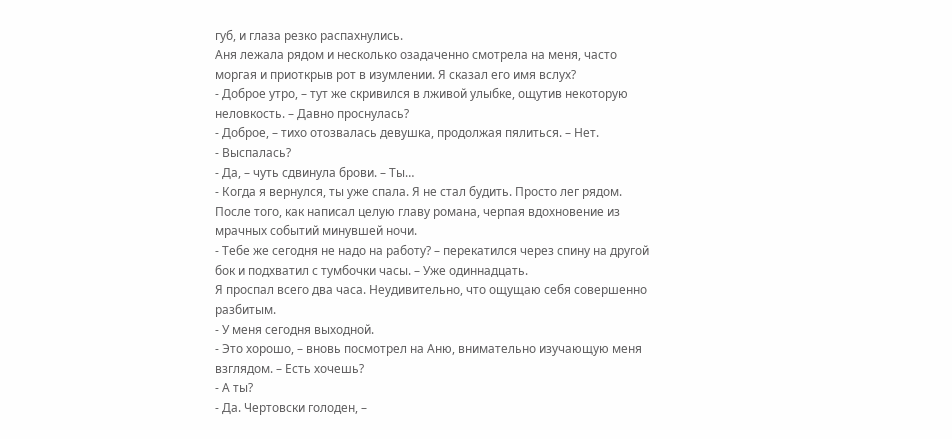губ, и глаза резко распахнулись.
Аня лежала рядом и несколько озадаченно смотрела на меня, часто моргая и приоткрыв рот в изумлении. Я сказал его имя вслух?
- Доброе утро, – тут же скривился в лживой улыбке, ощутив некоторую неловкость. – Давно проснулась?
- Доброе, – тихо отозвалась девушка, продолжая пялиться. – Нет.
- Выспалась?
- Да, – чуть сдвинула брови. – Ты…
- Когда я вернулся, ты уже спала. Я не стал будить. Просто лег рядом.
После того, как написал целую главу романа, черпая вдохновение из мрачных событий минувшей ночи.
- Тебе же сегодня не надо на работу? – перекатился через спину на другой бок и подхватил с тумбочки часы. – Уже одиннадцать.
Я проспал всего два часа. Неудивительно, что ощущаю себя совершенно разбитым.
- У меня сегодня выходной.
- Это хорошо, – вновь посмотрел на Аню, внимательно изучающую меня взглядом. – Есть хочешь?
- А ты?
- Да. Чертовски голоден, –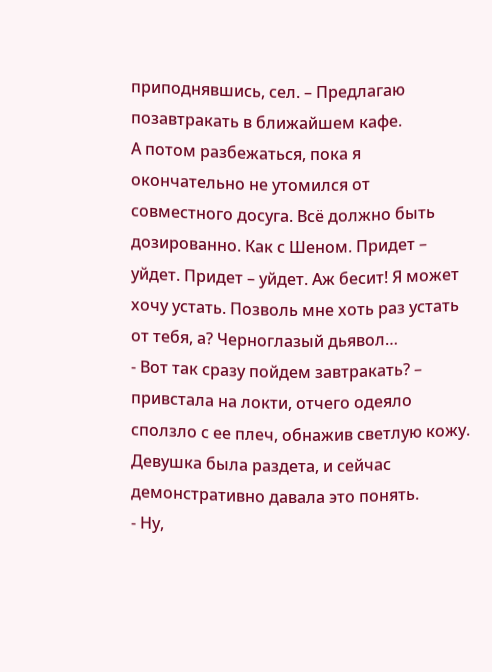приподнявшись, сел. – Предлагаю позавтракать в ближайшем кафе.
А потом разбежаться, пока я окончательно не утомился от совместного досуга. Всё должно быть дозированно. Как с Шеном. Придет – уйдет. Придет – уйдет. Аж бесит! Я может хочу устать. Позволь мне хоть раз устать от тебя, а? Черноглазый дьявол…
- Вот так сразу пойдем завтракать? – привстала на локти, отчего одеяло сползло с ее плеч, обнажив светлую кожу.
Девушка была раздета, и сейчас демонстративно давала это понять.
- Ну,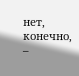нет, конечно, –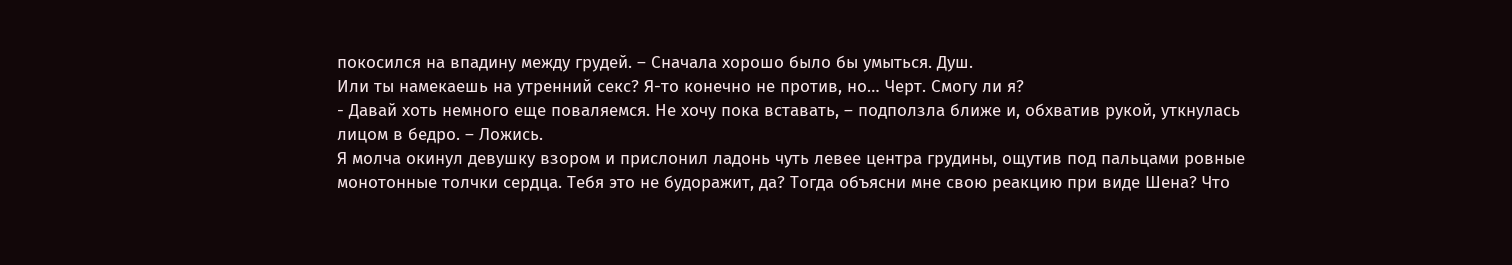покосился на впадину между грудей. – Сначала хорошо было бы умыться. Душ.
Или ты намекаешь на утренний секс? Я-то конечно не против, но… Черт. Смогу ли я?
- Давай хоть немного еще поваляемся. Не хочу пока вставать, – подползла ближе и, обхватив рукой, уткнулась лицом в бедро. – Ложись.
Я молча окинул девушку взором и прислонил ладонь чуть левее центра грудины, ощутив под пальцами ровные монотонные толчки сердца. Тебя это не будоражит, да? Тогда объясни мне свою реакцию при виде Шена? Что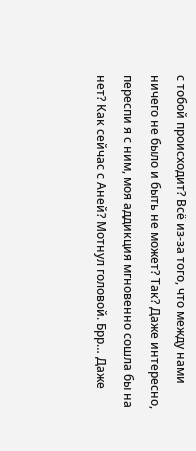с тобой происходит? Всё из-за того, что между нами ничего не было и быть не может? Так? Даже интересно, переспи я с ним, моя аддикция мгновенно сошла бы на нет? Как сейчас с Аней? Мотнул головой. Брр… Даже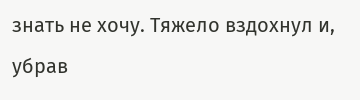знать не хочу. Тяжело вздохнул и, убрав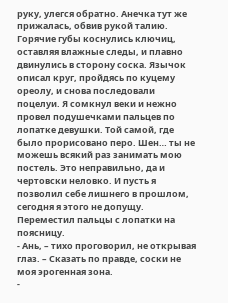руку, улегся обратно. Анечка тут же прижалась, обвив рукой талию. Горячие губы коснулись ключиц, оставляя влажные следы, и плавно двинулись в сторону соска. Язычок описал круг, пройдясь по куцему ореолу, и снова последовали поцелуи. Я сомкнул веки и нежно провел подушечками пальцев по лопатке девушки. Той самой, где было прорисовано перо. Шен… ты не можешь всякий раз занимать мою постель. Это неправильно, да и чертовски неловко. И пусть я позволил себе лишнего в прошлом, сегодня я этого не допущу. Переместил пальцы с лопатки на поясницу.
- Ань, – тихо проговорил, не открывая глаз. – Сказать по правде, соски не моя эрогенная зона.
-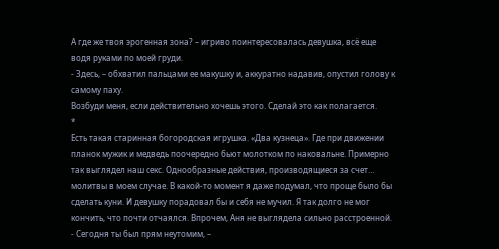А где же твоя эрогенная зона? – игриво поинтересовалась девушка, всё еще водя руками по моей груди.
- Здесь, – обхватил пальцами ее макушку и, аккуратно надавив, опустил голову к самому паху.
Возбуди меня, если действительно хочешь этого. Сделай это как полагается.
*
Есть такая старинная богородская игрушка. «Два кузнеца». Где при движении планок мужик и медведь поочередно бьют молотком по наковальне. Примерно так выглядел наш секс. Однообразные действия, производящиеся за счет… молитвы в моем случае. В какой-то момент я даже подумал, что проще было бы сделать куни. И девушку порадовал бы и себя не мучил. Я так долго не мог кончить, что почти отчаялся. Впрочем, Аня не выглядела сильно расстроенной.
- Сегодня ты был прям неутомим, –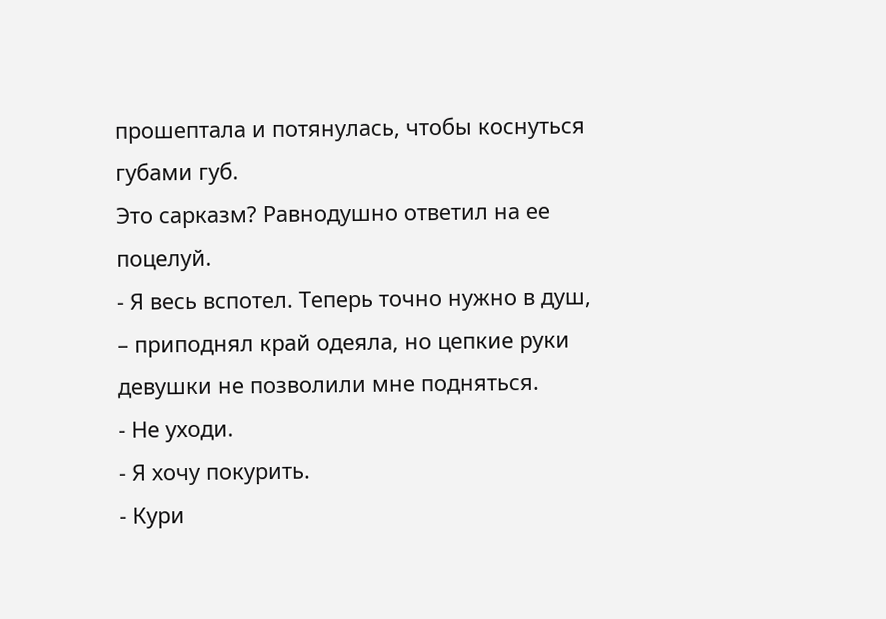прошептала и потянулась, чтобы коснуться губами губ.
Это сарказм? Равнодушно ответил на ее поцелуй.
- Я весь вспотел. Теперь точно нужно в душ, – приподнял край одеяла, но цепкие руки девушки не позволили мне подняться.
- Не уходи.
- Я хочу покурить.
- Кури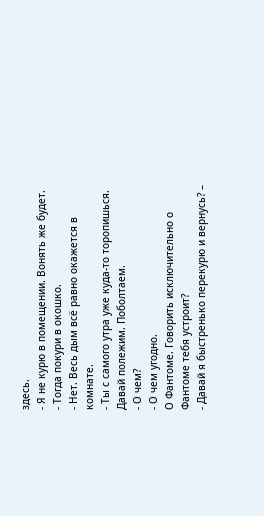здесь.
- Я не курю в помещении. Вонять же будет.
- Тогда покури в окошко.
- Нет. Весь дым всё равно окажется в комнате.
- Ты с самого утра уже куда-то торопишься. Давай полежим. Поболтаем.
- О чем?
- О чем угодно.
О Фантоме. Говорить исключительно о Фантоме тебя устроит?
- Давай я быстренько перекурю и вернусь? –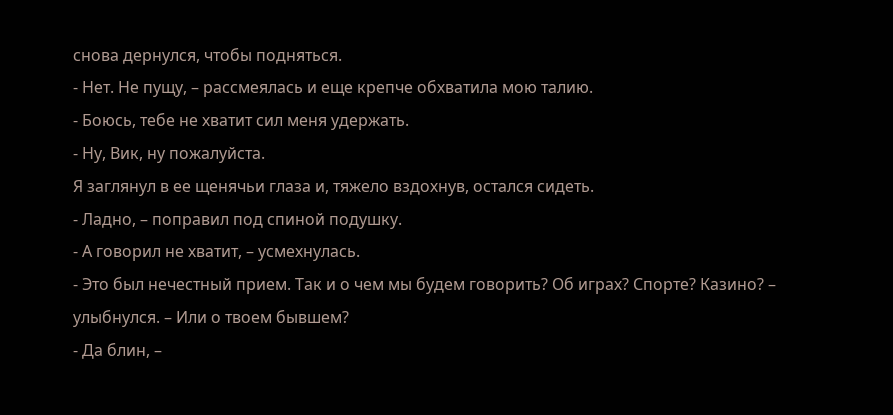снова дернулся, чтобы подняться.
- Нет. Не пущу, – рассмеялась и еще крепче обхватила мою талию.
- Боюсь, тебе не хватит сил меня удержать.
- Ну, Вик, ну пожалуйста.
Я заглянул в ее щенячьи глаза и, тяжело вздохнув, остался сидеть.
- Ладно, – поправил под спиной подушку.
- А говорил не хватит, – усмехнулась.
- Это был нечестный прием. Так и о чем мы будем говорить? Об играх? Спорте? Казино? – улыбнулся. – Или о твоем бывшем?
- Да блин, –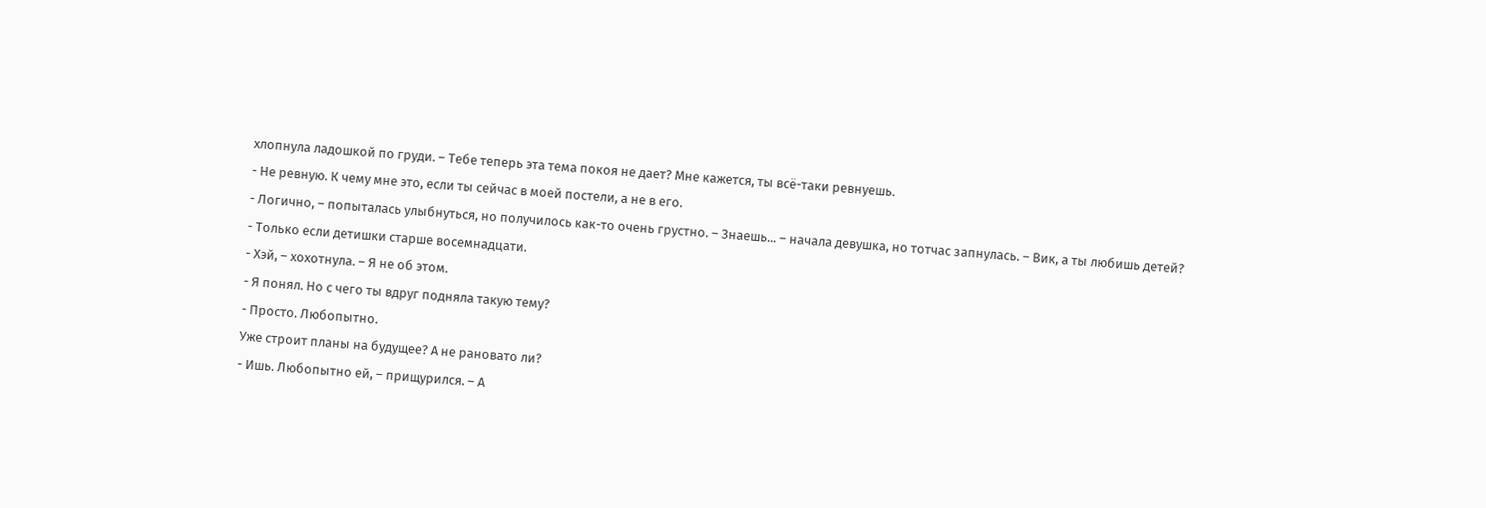хлопнула ладошкой по груди. – Тебе теперь эта тема покоя не дает? Мне кажется, ты всё-таки ревнуешь.
- Не ревную. К чему мне это, если ты сейчас в моей постели, а не в его.
- Логично, – попыталась улыбнуться, но получилось как-то очень грустно. – Знаешь... – начала девушка, но тотчас запнулась. – Вик, а ты любишь детей?
- Только если детишки старше восемнадцати.
- Хэй, – хохотнула. – Я не об этом.
- Я понял. Но с чего ты вдруг подняла такую тему?
- Просто. Любопытно.
Уже строит планы на будущее? А не рановато ли?
- Ишь. Любопытно ей, – прищурился. – А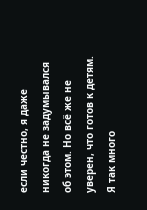если честно, я даже никогда не задумывался об этом. Но всё же не уверен, что готов к детям. Я так много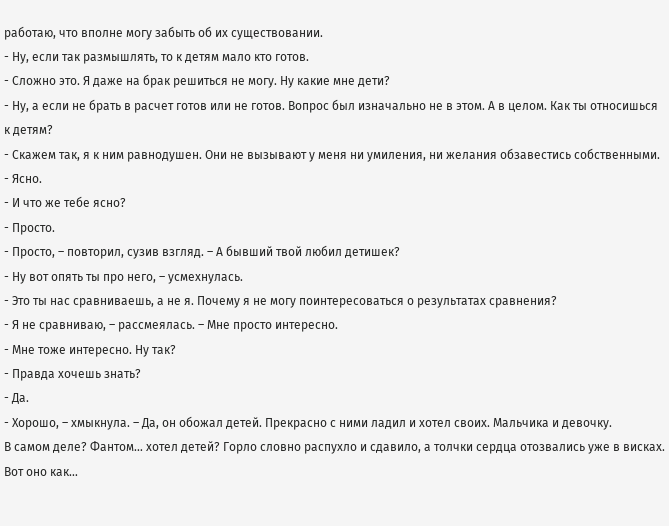работаю, что вполне могу забыть об их существовании.
- Ну, если так размышлять, то к детям мало кто готов.
- Сложно это. Я даже на брак решиться не могу. Ну какие мне дети?
- Ну, а если не брать в расчет готов или не готов. Вопрос был изначально не в этом. А в целом. Как ты относишься к детям?
- Скажем так, я к ним равнодушен. Они не вызывают у меня ни умиления, ни желания обзавестись собственными.
- Ясно.
- И что же тебе ясно?
- Просто.
- Просто, – повторил, сузив взгляд. – А бывший твой любил детишек?
- Ну вот опять ты про него, – усмехнулась.
- Это ты нас сравниваешь, а не я. Почему я не могу поинтересоваться о результатах сравнения?
- Я не сравниваю, – рассмеялась. – Мне просто интересно.
- Мне тоже интересно. Ну так?
- Правда хочешь знать?
- Да.
- Хорошо, – хмыкнула. – Да, он обожал детей. Прекрасно с ними ладил и хотел своих. Мальчика и девочку.
В самом деле? Фантом… хотел детей? Горло словно распухло и сдавило, а толчки сердца отозвались уже в висках. Вот оно как…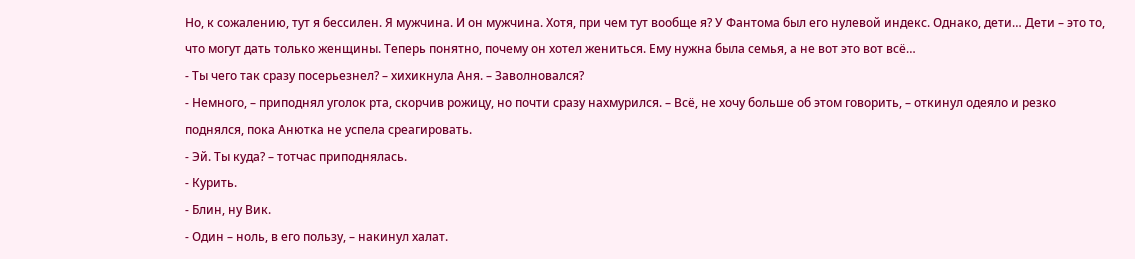Но, к сожалению, тут я бессилен. Я мужчина. И он мужчина. Хотя, при чем тут вообще я? У Фантома был его нулевой индекс. Однако, дети… Дети – это то, что могут дать только женщины. Теперь понятно, почему он хотел жениться. Ему нужна была семья, а не вот это вот всё…
- Ты чего так сразу посерьезнел? – хихикнула Аня. – Заволновался?
- Немного, – приподнял уголок рта, скорчив рожицу, но почти сразу нахмурился. – Всё, не хочу больше об этом говорить, – откинул одеяло и резко поднялся, пока Анютка не успела среагировать.
- Эй. Ты куда? – тотчас приподнялась.
- Курить.
- Блин, ну Вик.
- Один – ноль, в его пользу, – накинул халат.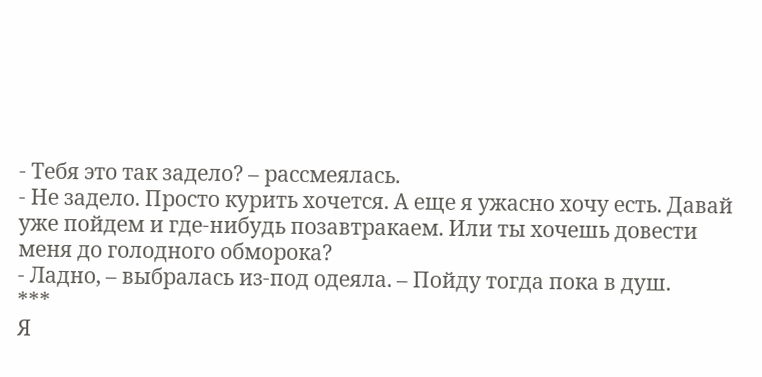- Тебя это так задело? – рассмеялась.
- Не задело. Просто курить хочется. А еще я ужасно хочу есть. Давай уже пойдем и где-нибудь позавтракаем. Или ты хочешь довести меня до голодного обморока?
- Ладно, – выбралась из-под одеяла. – Пойду тогда пока в душ.
***
Я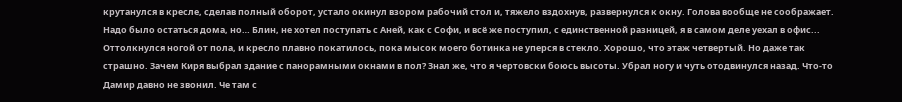крутанулся в кресле, сделав полный оборот, устало окинул взором рабочий стол и, тяжело вздохнув, развернулся к окну. Голова вообще не соображает. Надо было остаться дома, но… Блин, не хотел поступать с Аней, как с Софи, и всё же поступил, с единственной разницей, я в самом деле уехал в офис... Оттолкнулся ногой от пола, и кресло плавно покатилось, пока мысок моего ботинка не уперся в стекло. Хорошо, что этаж четвертый. Но даже так страшно. Зачем Киря выбрал здание с панорамными окнами в пол? Знал же, что я чертовски боюсь высоты. Убрал ногу и чуть отодвинулся назад. Что-то Дамир давно не звонил. Че там с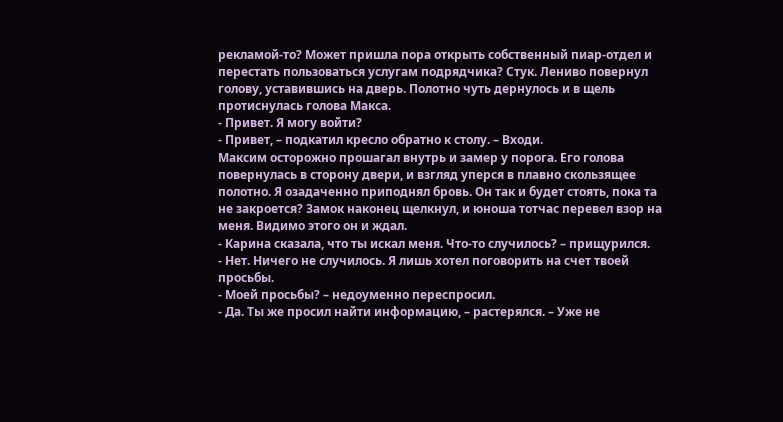рекламой-то? Может пришла пора открыть собственный пиар-отдел и перестать пользоваться услугам подрядчика? Стук. Лениво повернул голову, уставившись на дверь. Полотно чуть дернулось и в щель протиснулась голова Макса.
- Привет. Я могу войти?
- Привет, – подкатил кресло обратно к столу. – Входи.
Максим осторожно прошагал внутрь и замер у порога. Его голова повернулась в сторону двери, и взгляд уперся в плавно скользящее полотно. Я озадаченно приподнял бровь. Он так и будет стоять, пока та не закроется? Замок наконец щелкнул, и юноша тотчас перевел взор на меня. Видимо этого он и ждал.
- Карина сказала, что ты искал меня. Что-то случилось? – прищурился.
- Нет. Ничего не случилось. Я лишь хотел поговорить на счет твоей просьбы.
- Моей просьбы? – недоуменно переспросил.
- Да. Ты же просил найти информацию, – растерялся. – Уже не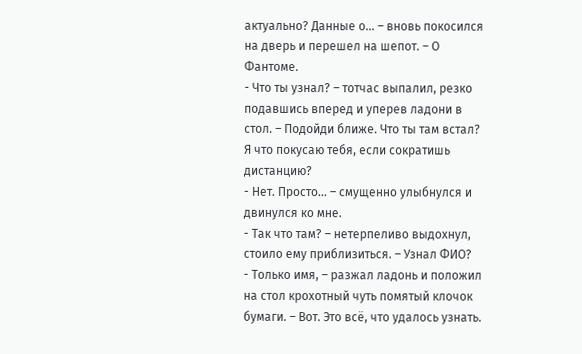актуально? Данные о... – вновь покосился на дверь и перешел на шепот. – О Фантоме.
- Что ты узнал? – тотчас выпалил, резко подавшись вперед и уперев ладони в стол. – Подойди ближе. Что ты там встал? Я что покусаю тебя, если сократишь дистанцию?
- Нет. Просто... – смущенно улыбнулся и двинулся ко мне.
- Так что там? – нетерпеливо выдохнул, стоило ему приблизиться. – Узнал ФИО?
- Только имя, – разжал ладонь и положил на стол крохотный чуть помятый клочок бумаги. – Вот. Это всё, что удалось узнать.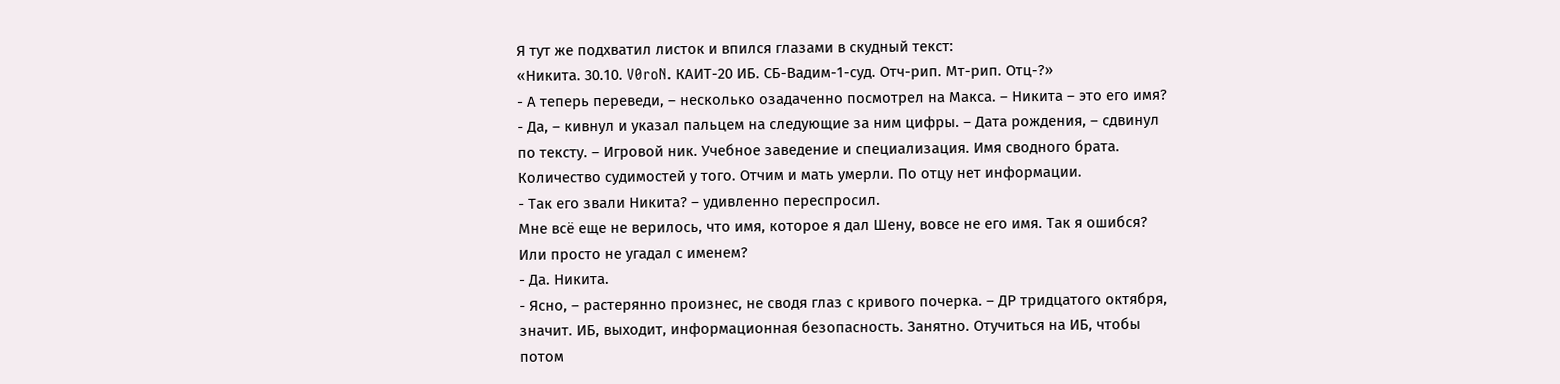Я тут же подхватил листок и впился глазами в скудный текст:
«Никита. 30.10. V0roN. КАИТ-20 ИБ. СБ-Вадим-1-суд. Отч-рип. Мт-рип. Отц-?»
- А теперь переведи, – несколько озадаченно посмотрел на Макса. – Никита – это его имя?
- Да, – кивнул и указал пальцем на следующие за ним цифры. – Дата рождения, – сдвинул по тексту. – Игровой ник. Учебное заведение и специализация. Имя сводного брата. Количество судимостей у того. Отчим и мать умерли. По отцу нет информации.
- Так его звали Никита? – удивленно переспросил.
Мне всё еще не верилось, что имя, которое я дал Шену, вовсе не его имя. Так я ошибся? Или просто не угадал с именем?
- Да. Никита.
- Ясно, – растерянно произнес, не сводя глаз с кривого почерка. – ДР тридцатого октября, значит. ИБ, выходит, информационная безопасность. Занятно. Отучиться на ИБ, чтобы потом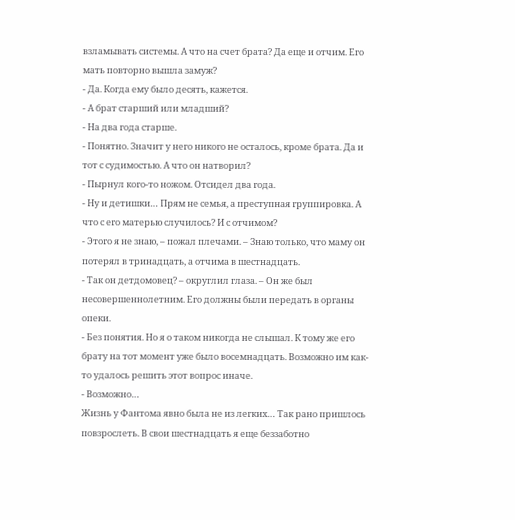взламывать системы. А что на счет брата? Да еще и отчим. Его мать повторно вышла замуж?
- Да. Когда ему было десять, кажется.
- А брат старший или младший?
- На два года старше.
- Понятно. Значит у него никого не осталось, кроме брата. Да и тот с судимостью. А что он натворил?
- Пырнул кого-то ножом. Отсидел два года.
- Ну и детишки… Прям не семья, а преступная группировка. А что с его матерью случилось? И с отчимом?
- Этого я не знаю, – пожал плечами. – Знаю только, что маму он потерял в тринадцать, а отчима в шестнадцать.
- Так он детдомовец? – округлил глаза. – Он же был несовершеннолетним. Его должны были передать в органы опеки.
- Без понятия. Но я о таком никогда не слышал. К тому же его брату на тот момент уже было восемнадцать. Возможно им как-то удалось решить этот вопрос иначе.
- Возможно…
Жизнь у Фантома явно была не из легких… Так рано пришлось повзрослеть. В свои шестнадцать я еще беззаботно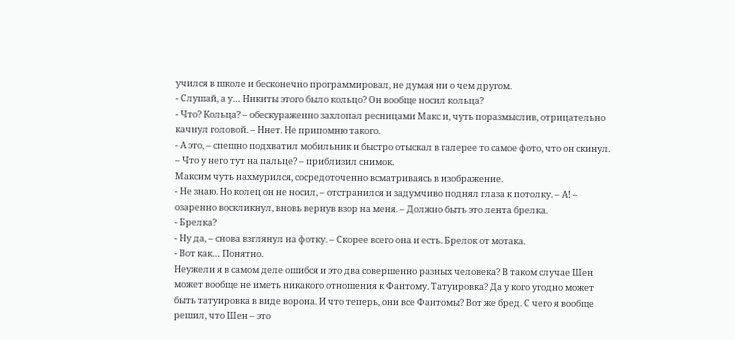учился в школе и бесконечно программировал, не думая ни о чем другом.
- Слушай, а у… Никиты этого было кольцо? Он вообще носил кольца?
- Что? Кольца? – обескураженно захлопал ресницами Макс и, чуть поразмыслив, отрицательно качнул головой. – Ннет. Не припомню такого.
- А это, – спешно подхватил мобильник и быстро отыскал в галерее то самое фото, что он скинул. – Что у него тут на пальце? – приблизил снимок.
Максим чуть нахмурился, сосредоточенно всматриваясь в изображение.
- Не знаю. Но колец он не носил, – отстранился и задумчиво поднял глаза к потолку. – А! – озаренно воскликнул, вновь вернув взор на меня. – Должно быть это лента брелка.
- Брелка?
- Ну да, – снова взглянул на фотку. – Скорее всего она и есть. Брелок от мотака.
- Вот как… Понятно.
Неужели я в самом деле ошибся и это два совершенно разных человека? В таком случае Шен может вообще не иметь никакого отношения к Фантому. Татуировка? Да у кого угодно может быть татуировка в виде ворона. И что теперь, они все Фантомы? Вот же бред. С чего я вообще решил, что Шен – это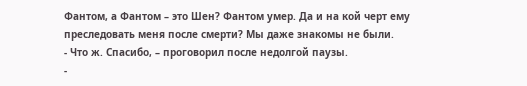Фантом, а Фантом – это Шен? Фантом умер. Да и на кой черт ему преследовать меня после смерти? Мы даже знакомы не были.
- Что ж. Спасибо, – проговорил после недолгой паузы.
-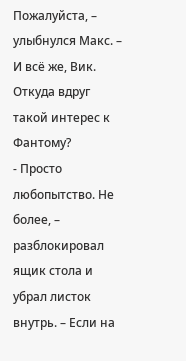Пожалуйста, – улыбнулся Макс. – И всё же, Вик. Откуда вдруг такой интерес к Фантому?
- Просто любопытство. Не более, – разблокировал ящик стола и убрал листок внутрь. – Если на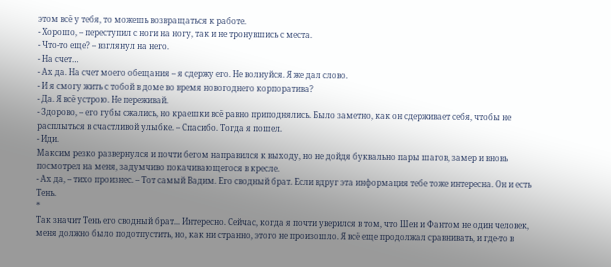этом всё у тебя, то можешь возвращаться к работе.
- Хорошо, – переступил с ноги на ногу, так и не тронувшись с места.
- Что-то еще? – взглянул на него.
- На счет…
- Ах да. На счет моего обещания – я сдержу его. Не волнуйся. Я же дал слово.
- И я смогу жить с тобой в доме во время новогоднего корпоратива?
- Да. Я всё устрою. Не переживай.
- Здорово, – его губы сжались, но краешки всё равно приподнялись. Было заметно, как он сдерживает себя, чтобы не расплыться в счастливой улыбке. – Спасибо. Тогда я пошел.
- Иди.
Максим резко развернулся и почти бегом направился к выходу, но не дойдя буквально пары шагов, замер и вновь посмотрел на меня, задумчиво покачивающегося в кресле.
- Ах да, – тихо произнес. – Тот самый Вадим. Его сводный брат. Если вдруг эта информация тебе тоже интересна. Он и есть Тень.
*
Так значит Тень его сводный брат... Интересно. Сейчас, когда я почти уверился в том, что Шен и Фантом не один человек, меня должно было подотпустить, но, как ни странно, этого не произошло. Я всё еще продолжал сравнивать, и где-то в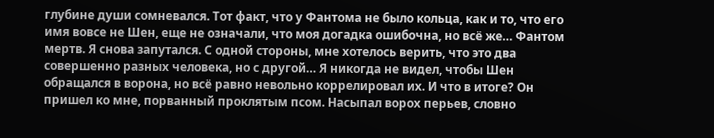глубине души сомневался. Тот факт, что у Фантома не было кольца, как и то, что его имя вовсе не Шен, еще не означали, что моя догадка ошибочна, но всё же… Фантом мертв. Я снова запутался. С одной стороны, мне хотелось верить, что это два совершенно разных человека, но с другой… Я никогда не видел, чтобы Шен обращался в ворона, но всё равно невольно коррелировал их. И что в итоге? Он пришел ко мне, порванный проклятым псом. Насыпал ворох перьев, словно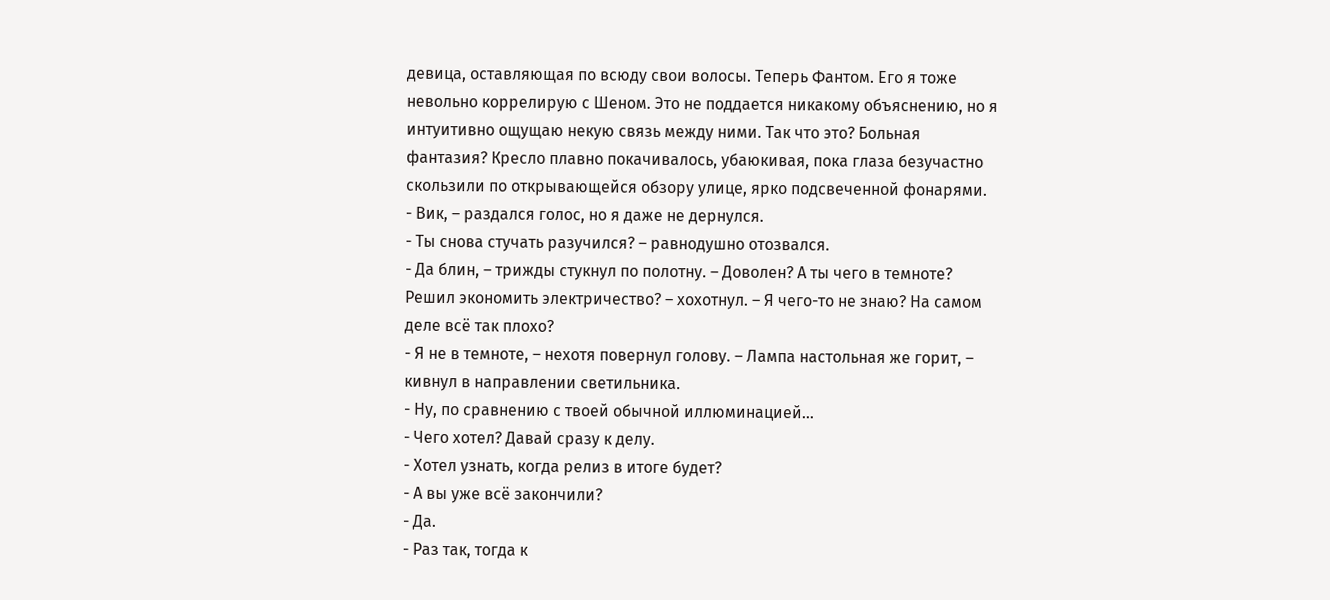девица, оставляющая по всюду свои волосы. Теперь Фантом. Его я тоже невольно коррелирую с Шеном. Это не поддается никакому объяснению, но я интуитивно ощущаю некую связь между ними. Так что это? Больная фантазия? Кресло плавно покачивалось, убаюкивая, пока глаза безучастно скользили по открывающейся обзору улице, ярко подсвеченной фонарями.
- Вик, – раздался голос, но я даже не дернулся.
- Ты снова стучать разучился? – равнодушно отозвался.
- Да блин, – трижды стукнул по полотну. – Доволен? А ты чего в темноте? Решил экономить электричество? – хохотнул. – Я чего-то не знаю? На самом деле всё так плохо?
- Я не в темноте, – нехотя повернул голову. – Лампа настольная же горит, – кивнул в направлении светильника.
- Ну, по сравнению с твоей обычной иллюминацией…
- Чего хотел? Давай сразу к делу.
- Хотел узнать, когда релиз в итоге будет?
- А вы уже всё закончили?
- Да.
- Раз так, тогда к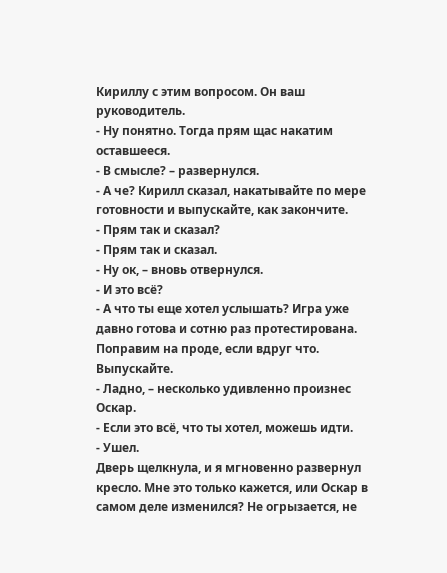Кириллу с этим вопросом. Он ваш руководитель.
- Ну понятно. Тогда прям щас накатим оставшееся.
- В смысле? – развернулся.
- А че? Кирилл сказал, накатывайте по мере готовности и выпускайте, как закончите.
- Прям так и сказал?
- Прям так и сказал.
- Ну ок, – вновь отвернулся.
- И это всё?
- А что ты еще хотел услышать? Игра уже давно готова и сотню раз протестирована. Поправим на проде, если вдруг что. Выпускайте.
- Ладно, – несколько удивленно произнес Оскар.
- Если это всё, что ты хотел, можешь идти.
- Ушел.
Дверь щелкнула, и я мгновенно развернул кресло. Мне это только кажется, или Оскар в самом деле изменился? Не огрызается, не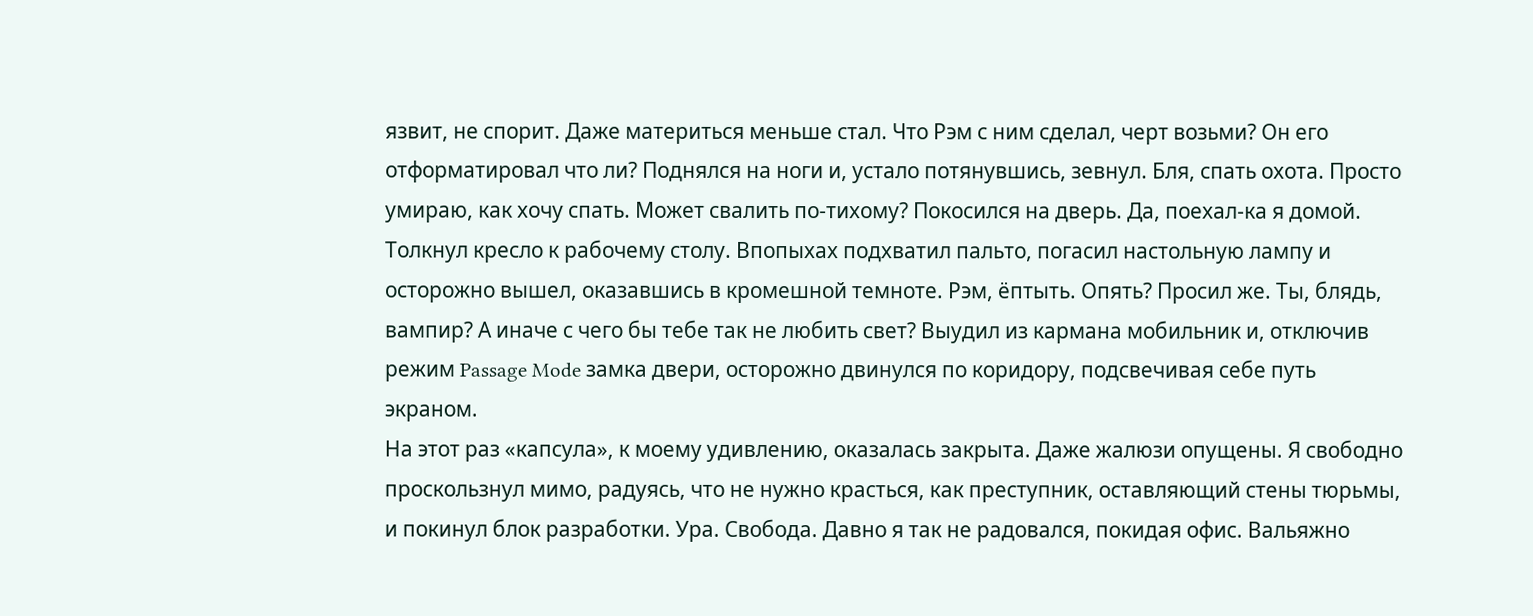язвит, не спорит. Даже материться меньше стал. Что Рэм с ним сделал, черт возьми? Он его отформатировал что ли? Поднялся на ноги и, устало потянувшись, зевнул. Бля, спать охота. Просто умираю, как хочу спать. Может свалить по-тихому? Покосился на дверь. Да, поехал-ка я домой. Толкнул кресло к рабочему столу. Впопыхах подхватил пальто, погасил настольную лампу и осторожно вышел, оказавшись в кромешной темноте. Рэм, ёптыть. Опять? Просил же. Ты, блядь, вампир? А иначе с чего бы тебе так не любить свет? Выудил из кармана мобильник и, отключив режим Passage Mode замка двери, осторожно двинулся по коридору, подсвечивая себе путь экраном.
На этот раз «капсула», к моему удивлению, оказалась закрыта. Даже жалюзи опущены. Я свободно проскользнул мимо, радуясь, что не нужно красться, как преступник, оставляющий стены тюрьмы, и покинул блок разработки. Ура. Свобода. Давно я так не радовался, покидая офис. Вальяжно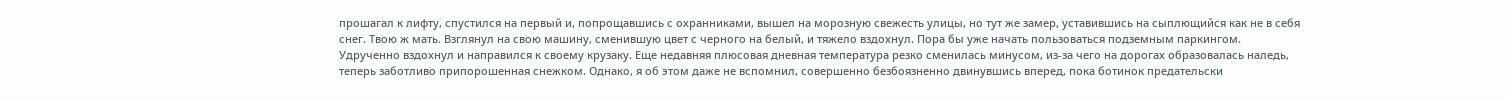прошагал к лифту, спустился на первый и, попрощавшись с охранниками, вышел на морозную свежесть улицы, но тут же замер, уставившись на сыплющийся как не в себя снег. Твою ж мать. Взглянул на свою машину, сменившую цвет с черного на белый, и тяжело вздохнул. Пора бы уже начать пользоваться подземным паркингом. Удрученно вздохнул и направился к своему крузаку. Еще недавняя плюсовая дневная температура резко сменилась минусом, из-за чего на дорогах образовалась наледь, теперь заботливо припорошенная снежком. Однако, я об этом даже не вспомнил, совершенно безбоязненно двинувшись вперед, пока ботинок предательски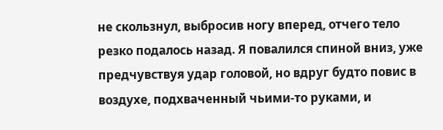не скользнул, выбросив ногу вперед, отчего тело резко подалось назад. Я повалился спиной вниз, уже предчувствуя удар головой, но вдруг будто повис в воздухе, подхваченный чьими-то руками, и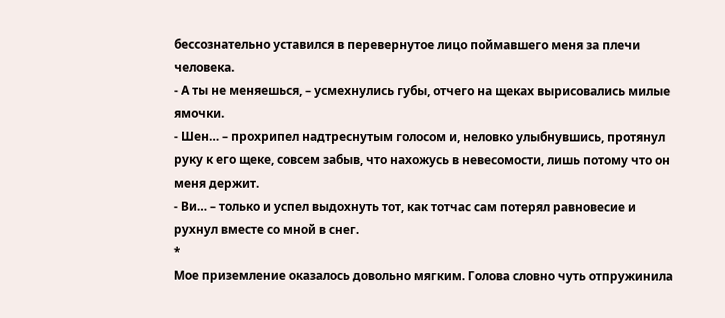бессознательно уставился в перевернутое лицо поймавшего меня за плечи человека.
- А ты не меняешься, – усмехнулись губы, отчего на щеках вырисовались милые ямочки.
- Шен… – прохрипел надтреснутым голосом и, неловко улыбнувшись, протянул руку к его щеке, совсем забыв, что нахожусь в невесомости, лишь потому что он меня держит.
- Ви… – только и успел выдохнуть тот, как тотчас сам потерял равновесие и рухнул вместе со мной в снег.
*
Мое приземление оказалось довольно мягким. Голова словно чуть отпружинила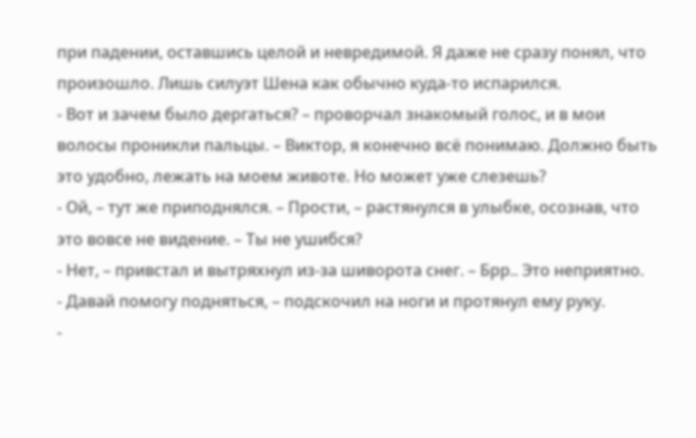при падении, оставшись целой и невредимой. Я даже не сразу понял, что произошло. Лишь силуэт Шена как обычно куда-то испарился.
- Вот и зачем было дергаться? – проворчал знакомый голос, и в мои волосы проникли пальцы. – Виктор, я конечно всё понимаю. Должно быть это удобно, лежать на моем животе. Но может уже слезешь?
- Ой, – тут же приподнялся. – Прости, – растянулся в улыбке, осознав, что это вовсе не видение. – Ты не ушибся?
- Нет, – привстал и вытряхнул из-за шиворота снег. – Брр.. Это неприятно.
- Давай помогу подняться, – подскочил на ноги и протянул ему руку.
-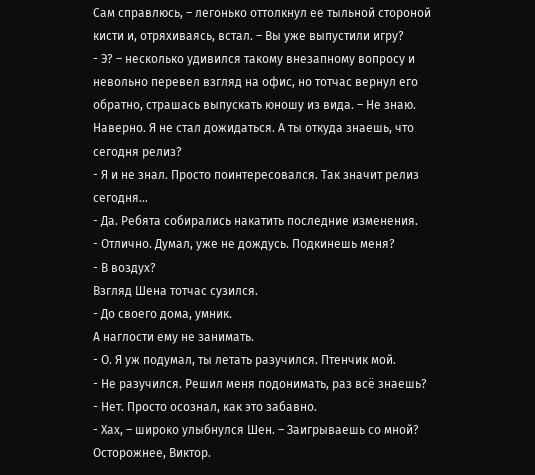Сам справлюсь, – легонько оттолкнул ее тыльной стороной кисти и, отряхиваясь, встал. – Вы уже выпустили игру?
- Э? – несколько удивился такому внезапному вопросу и невольно перевел взгляд на офис, но тотчас вернул его обратно, страшась выпускать юношу из вида. – Не знаю. Наверно. Я не стал дожидаться. А ты откуда знаешь, что сегодня релиз?
- Я и не знал. Просто поинтересовался. Так значит релиз сегодня…
- Да. Ребята собирались накатить последние изменения.
- Отлично. Думал, уже не дождусь. Подкинешь меня?
- В воздух?
Взгляд Шена тотчас сузился.
- До своего дома, умник.
А наглости ему не занимать.
- О. Я уж подумал, ты летать разучился. Птенчик мой.
- Не разучился. Решил меня подонимать, раз всё знаешь?
- Нет. Просто осознал, как это забавно.
- Хах, – широко улыбнулся Шен. – Заигрываешь со мной? Осторожнее, Виктор.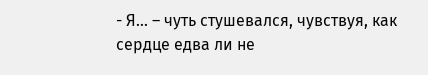- Я... – чуть стушевался, чувствуя, как сердце едва ли не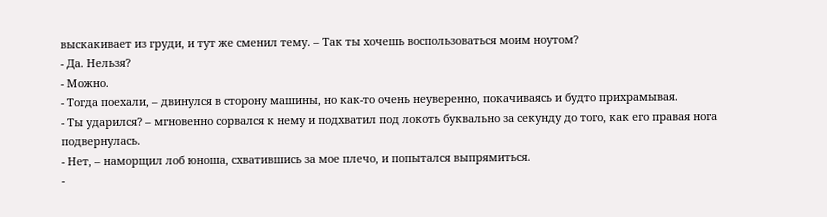выскакивает из груди, и тут же сменил тему. – Так ты хочешь воспользоваться моим ноутом?
- Да. Нельзя?
- Можно.
- Тогда поехали, – двинулся в сторону машины, но как-то очень неуверенно, покачиваясь и будто прихрамывая.
- Ты ударился? – мгновенно сорвался к нему и подхватил под локоть буквально за секунду до того, как его правая нога подвернулась.
- Нет, – наморщил лоб юноша, схватившись за мое плечо, и попытался выпрямиться.
-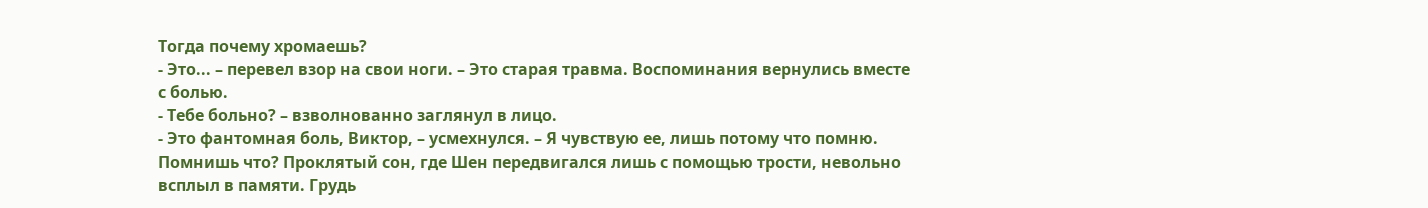Тогда почему хромаешь?
- Это... – перевел взор на свои ноги. – Это старая травма. Воспоминания вернулись вместе с болью.
- Тебе больно? – взволнованно заглянул в лицо.
- Это фантомная боль, Виктор, – усмехнулся. – Я чувствую ее, лишь потому что помню.
Помнишь что? Проклятый сон, где Шен передвигался лишь с помощью трости, невольно всплыл в памяти. Грудь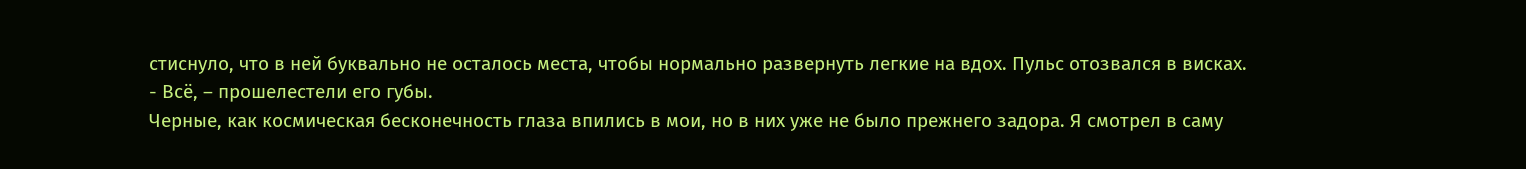стиснуло, что в ней буквально не осталось места, чтобы нормально развернуть легкие на вдох. Пульс отозвался в висках.
- Всё, – прошелестели его губы.
Черные, как космическая бесконечность глаза впились в мои, но в них уже не было прежнего задора. Я смотрел в саму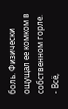боль. Физически ощущал ее комком в собственном горле.
- Всё,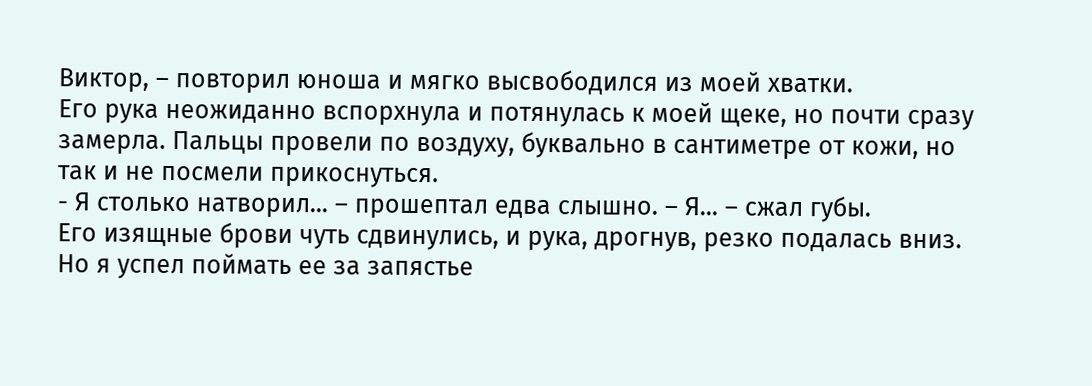Виктор, – повторил юноша и мягко высвободился из моей хватки.
Его рука неожиданно вспорхнула и потянулась к моей щеке, но почти сразу замерла. Пальцы провели по воздуху, буквально в сантиметре от кожи, но так и не посмели прикоснуться.
- Я столько натворил... – прошептал едва слышно. – Я... – сжал губы.
Его изящные брови чуть сдвинулись, и рука, дрогнув, резко подалась вниз. Но я успел поймать ее за запястье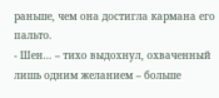раньше, чем она достигла кармана его пальто.
- Шен… – тихо выдохнул, охваченный лишь одним желанием – больше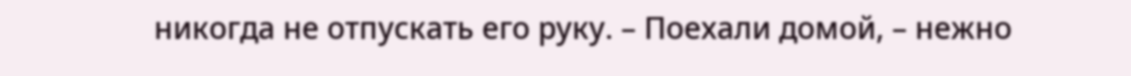никогда не отпускать его руку. – Поехали домой, – нежно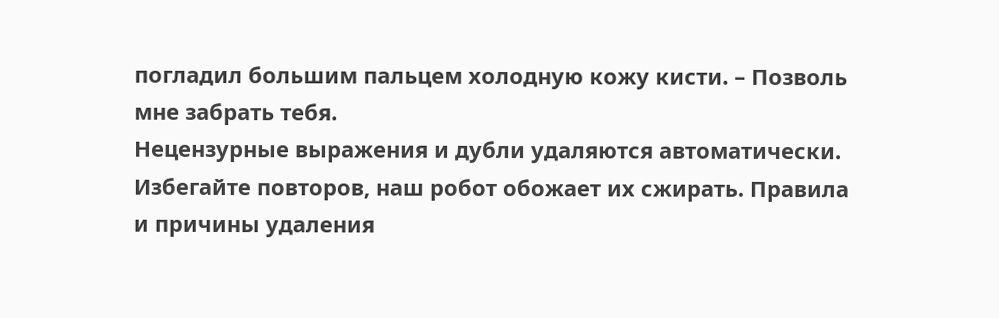погладил большим пальцем холодную кожу кисти. – Позволь мне забрать тебя.
Нецензурные выражения и дубли удаляются автоматически. Избегайте повторов, наш робот обожает их сжирать. Правила и причины удаления